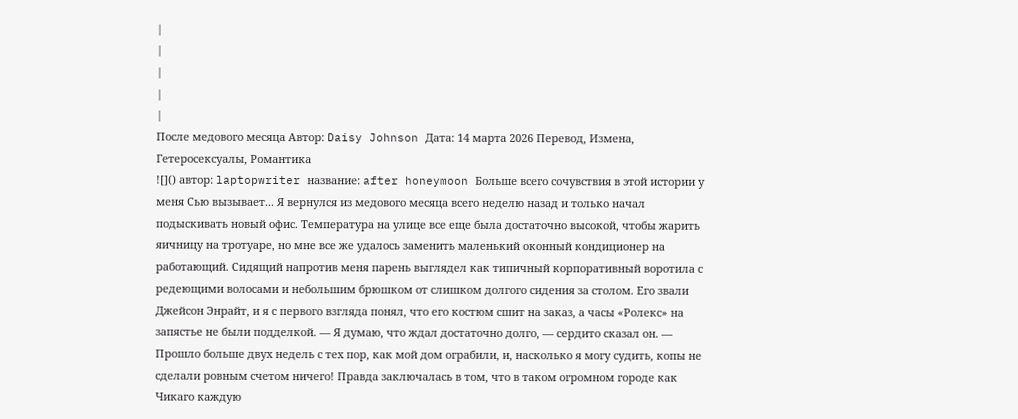|
|
|
|
|
После медового месяца Автор: Daisy Johnson Дата: 14 марта 2026 Перевод, Измена, Гетеросексуалы, Романтика
![]() автор: laptopwriter название: after honeymoon Больше всего сочувствия в этой истории у меня Сью вызывает... Я вернулся из медового месяца всего неделю назад и только начал подыскивать новый офис. Температура на улице все еще была достаточно высокой, чтобы жарить яичницу на тротуаре, но мне все же удалось заменить маленький оконный кондиционер на работающий. Сидящий напротив меня парень выглядел как типичный корпоративный воротила с редеющими волосами и небольшим брюшком от слишком долгого сидения за столом. Его звали Джейсон Энрайт, и я с первого взгляда понял, что его костюм сшит на заказ, а часы «Ролекс» на запястье не были подделкой. — Я думаю, что ждал достаточно долго, — сердито сказал он. — Прошло больше двух недель с тех пор, как мой дом ограбили, и, насколько я могу судить, копы не сделали ровным счетом ничего! Правда заключалась в том, что в таком огромном городе как Чикаго каждую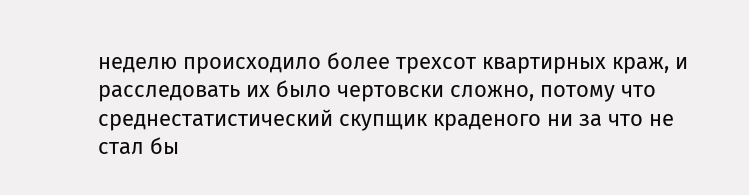неделю происходило более трехсот квартирных краж, и расследовать их было чертовски сложно, потому что среднестатистический скупщик краденого ни за что не стал бы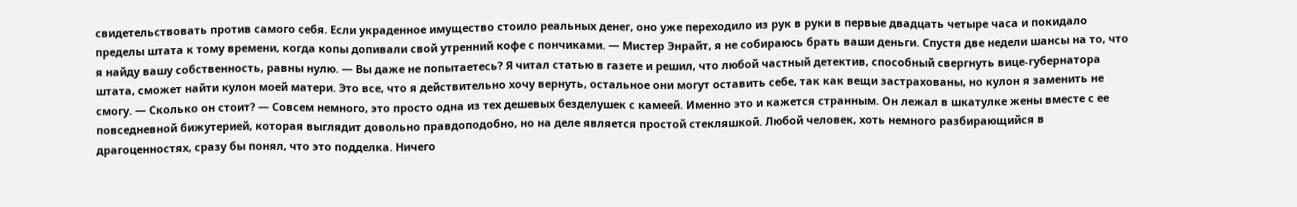свидетельствовать против самого себя. Если украденное имущество стоило реальных денег, оно уже переходило из рук в руки в первые двадцать четыре часа и покидало пределы штата к тому времени, когда копы допивали свой утренний кофе с пончиками. — Мистер Энрайт, я не собираюсь брать ваши деньги. Спустя две недели шансы на то, что я найду вашу собственность, равны нулю. — Вы даже не попытаетесь? Я читал статью в газете и решил, что любой частный детектив, способный свергнуть вице-губернатора штата, сможет найти кулон моей матери. Это все, что я действительно хочу вернуть, остальное они могут оставить себе, так как вещи застрахованы, но кулон я заменить не смогу. — Сколько он стоит? — Совсем немного, это просто одна из тех дешевых безделушек с камеей. Именно это и кажется странным. Он лежал в шкатулке жены вместе с ее повседневной бижутерией, которая выглядит довольно правдоподобно, но на деле является простой стекляшкой. Любой человек, хоть немного разбирающийся в драгоценностях, сразу бы понял, что это подделка. Ничего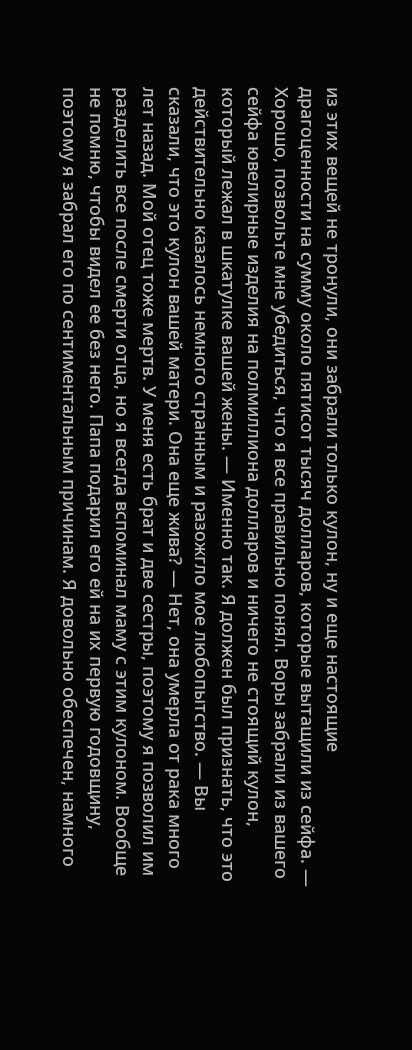из этих вещей не тронули, они забрали только кулон, ну и еще настоящие драгоценности на сумму около пятисот тысяч долларов, которые вытащили из сейфа. — Хорошо, позвольте мне убедиться, что я все правильно понял. Воры забрали из вашего сейфа ювелирные изделия на полмиллиона долларов и ничего не стоящий кулон, который лежал в шкатулке вашей жены. — Именно так. Я должен был признать, что это действительно казалось немного странным и разожгло мое любопытство. — Вы сказали, что это кулон вашей матери. Она еще жива? — Нет, она умерла от рака много лет назад. Мой отец тоже мертв. У меня есть брат и две сестры, поэтому я позволил им разделить все после смерти отца, но я всегда вспоминал маму с этим кулоном. Вообще не помню, чтобы видел ее без него. Папа подарил его ей на их первую годовщину, поэтому я забрал его по сентиментальным причинам. Я довольно обеспечен, намного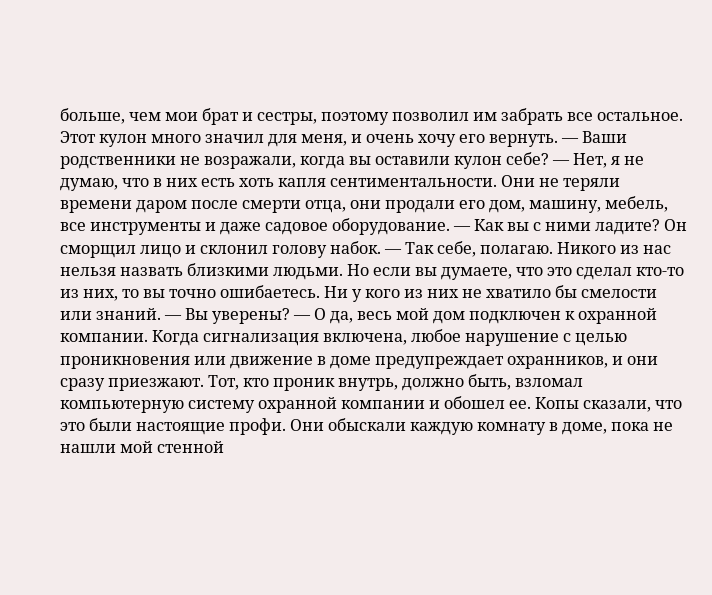больше, чем мои брат и сестры, поэтому позволил им забрать все остальное. Этот кулон много значил для меня, и очень хочу его вернуть. — Ваши родственники не возражали, когда вы оставили кулон себе? — Нет, я не думаю, что в них есть хоть капля сентиментальности. Они не теряли времени даром после смерти отца, они продали его дом, машину, мебель, все инструменты и даже садовое оборудование. — Как вы с ними ладите? Он сморщил лицо и склонил голову набок. — Так себе, полагаю. Никого из нас нельзя назвать близкими людьми. Но если вы думаете, что это сделал кто-то из них, то вы точно ошибаетесь. Ни у кого из них не хватило бы смелости или знаний. — Вы уверены? — О да, весь мой дом подключен к охранной компании. Когда сигнализация включена, любое нарушение с целью проникновения или движение в доме предупреждает охранников, и они сразу приезжают. Тот, кто проник внутрь, должно быть, взломал компьютерную систему охранной компании и обошел ее. Копы сказали, что это были настоящие профи. Они обыскали каждую комнату в доме, пока не нашли мой стенной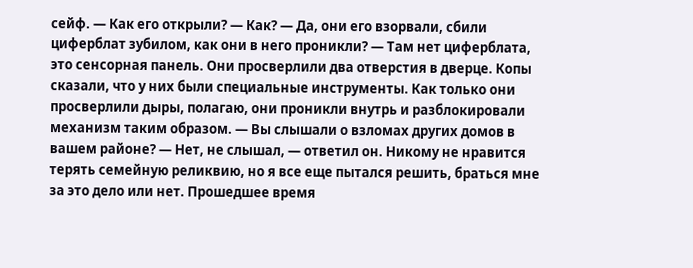сейф. — Как его открыли? — Как? — Да, они его взорвали, сбили циферблат зубилом, как они в него проникли? — Там нет циферблата, это сенсорная панель. Они просверлили два отверстия в дверце. Копы сказали, что у них были специальные инструменты. Как только они просверлили дыры, полагаю, они проникли внутрь и разблокировали механизм таким образом. — Вы слышали о взломах других домов в вашем районе? — Нет, не слышал, — ответил он. Никому не нравится терять семейную реликвию, но я все еще пытался решить, браться мне за это дело или нет. Прошедшее время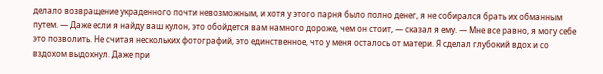делало возвращение украденного почти невозможным, и хотя у этого парня было полно денег, я не собирался брать их обманным путем. — Даже если я найду ваш кулон, это обойдется вам намного дороже, чем он стоит, — сказал я ему. — Мне все равно, я могу себе это позволить. Не считая нескольких фотографий, это единственное, что у меня осталось от матери. Я сделал глубокий вдох и со вздохом выдохнул. Даже при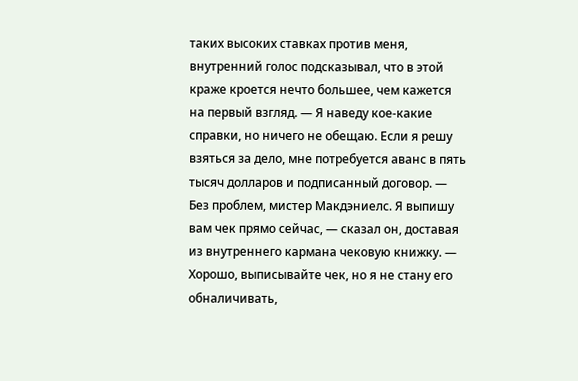таких высоких ставках против меня, внутренний голос подсказывал, что в этой краже кроется нечто большее, чем кажется на первый взгляд. — Я наведу кое-какие справки, но ничего не обещаю. Если я решу взяться за дело, мне потребуется аванс в пять тысяч долларов и подписанный договор. — Без проблем, мистер Макдэниелс. Я выпишу вам чек прямо сейчас, — сказал он, доставая из внутреннего кармана чековую книжку. — Хорошо, выписывайте чек, но я не стану его обналичивать,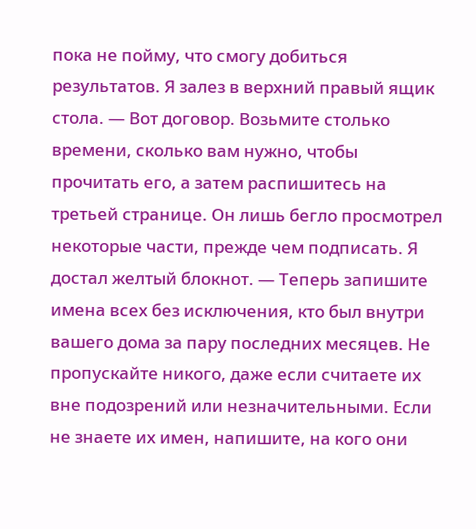пока не пойму, что смогу добиться результатов. Я залез в верхний правый ящик стола. — Вот договор. Возьмите столько времени, сколько вам нужно, чтобы прочитать его, а затем распишитесь на третьей странице. Он лишь бегло просмотрел некоторые части, прежде чем подписать. Я достал желтый блокнот. — Теперь запишите имена всех без исключения, кто был внутри вашего дома за пару последних месяцев. Не пропускайте никого, даже если считаете их вне подозрений или незначительными. Если не знаете их имен, напишите, на кого они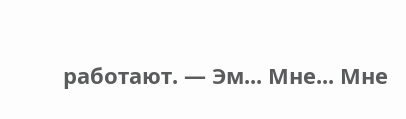работают. — Эм... Мне... Мне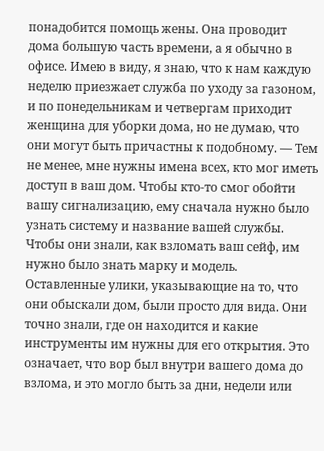понадобится помощь жены. Она проводит дома большую часть времени, а я обычно в офисе. Имею в виду, я знаю, что к нам каждую неделю приезжает служба по уходу за газоном, и по понедельникам и четвергам приходит женщина для уборки дома, но не думаю, что они могут быть причастны к подобному. — Тем не менее, мне нужны имена всех, кто мог иметь доступ в ваш дом. Чтобы кто-то смог обойти вашу сигнализацию, ему сначала нужно было узнать систему и название вашей службы. Чтобы они знали, как взломать ваш сейф, им нужно было знать марку и модель. Оставленные улики, указывающие на то, что они обыскали дом, были просто для вида. Они точно знали, где он находится и какие инструменты им нужны для его открытия. Это означает, что вор был внутри вашего дома до взлома, и это могло быть за дни, недели или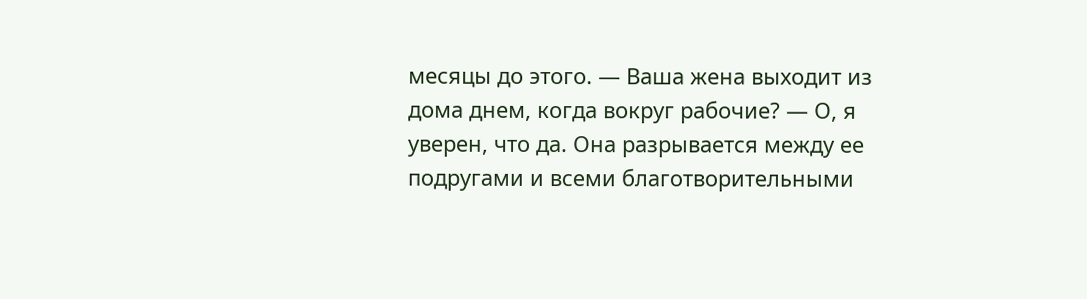месяцы до этого. — Ваша жена выходит из дома днем, когда вокруг рабочие? — О, я уверен, что да. Она разрывается между ее подругами и всеми благотворительными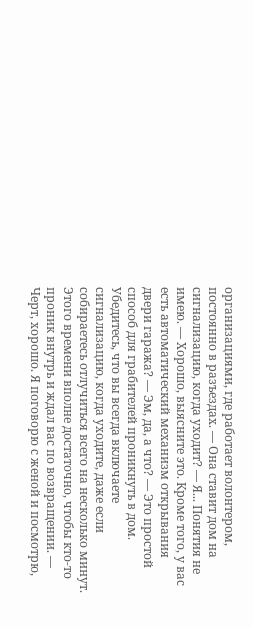организациями, где работает волонтером, постоянно в разъездах. — Она ставит дом на сигнализацию, когда уходит? — Я... Понятия не имею. — Хорошо, выясните это. Кроме того, у вас есть автоматический механизм открывания двери гаража? — Эм, да, а что? — Это простой способ для грабителей проникнуть в дом. Убедитесь, что вы всегда включаете сигнализацию, когда уходите, даже если собираетесь отлучиться всего на несколько минут. Этого времени вполне достаточно, чтобы кто-то проник внутрь и ждал вас по возвращении. — Черт, хорошо. Я поговорю с женой и посмотрю,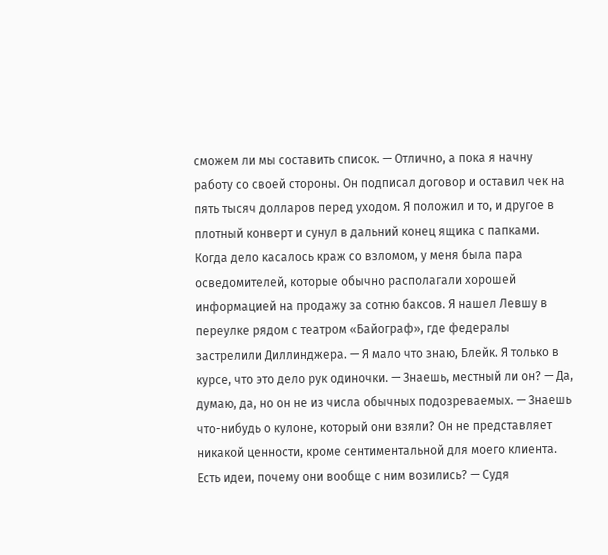сможем ли мы составить список. — Отлично, а пока я начну работу со своей стороны. Он подписал договор и оставил чек на пять тысяч долларов перед уходом. Я положил и то, и другое в плотный конверт и сунул в дальний конец ящика с папками. Когда дело касалось краж со взломом, у меня была пара осведомителей, которые обычно располагали хорошей информацией на продажу за сотню баксов. Я нашел Левшу в переулке рядом с театром «Байограф», где федералы застрелили Диллинджера. — Я мало что знаю, Блейк. Я только в курсе, что это дело рук одиночки. — Знаешь, местный ли он? — Да, думаю, да, но он не из числа обычных подозреваемых. — Знаешь что-нибудь о кулоне, который они взяли? Он не представляет никакой ценности, кроме сентиментальной для моего клиента. Есть идеи, почему они вообще с ним возились? — Судя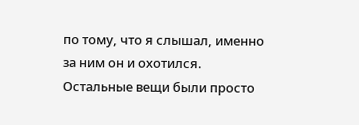по тому, что я слышал, именно за ним он и охотился. Остальные вещи были просто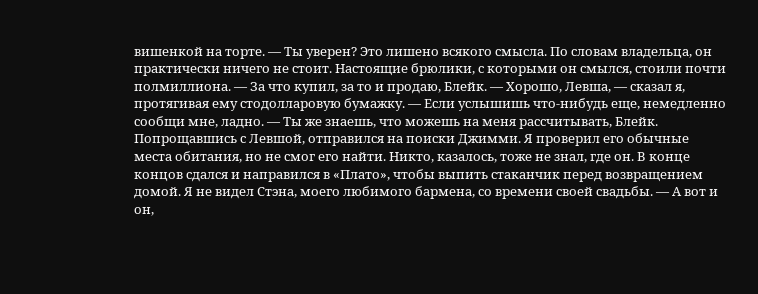вишенкой на торте. — Ты уверен? Это лишено всякого смысла. По словам владельца, он практически ничего не стоит. Настоящие брюлики, с которыми он смылся, стоили почти полмиллиона. — За что купил, за то и продаю, Блейк. — Хорошо, Левша, — сказал я, протягивая ему стодолларовую бумажку. — Если услышишь что-нибудь еще, немедленно сообщи мне, ладно. — Ты же знаешь, что можешь на меня рассчитывать, Блейк. Попрощавшись с Левшой, отправился на поиски Джимми. Я проверил его обычные места обитания, но не смог его найти. Никто, казалось, тоже не знал, где он. В конце концов сдался и направился в «Плато», чтобы выпить стаканчик перед возвращением домой. Я не видел Стэна, моего любимого бармена, со времени своей свадьбы. — А вот и он,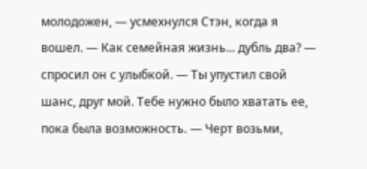молодожен, — усмехнулся Стэн, когда я вошел. — Как семейная жизнь... дубль два? — спросил он с улыбкой. — Ты упустил свой шанс, друг мой. Тебе нужно было хватать ее, пока была возможность. — Черт возьми,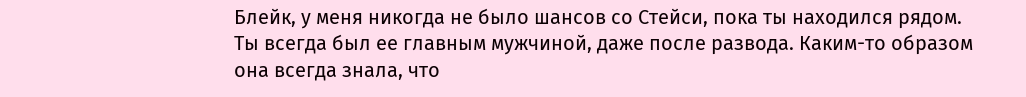Блейк, у меня никогда не было шансов со Стейси, пока ты находился рядом. Ты всегда был ее главным мужчиной, даже после развода. Каким-то образом она всегда знала, что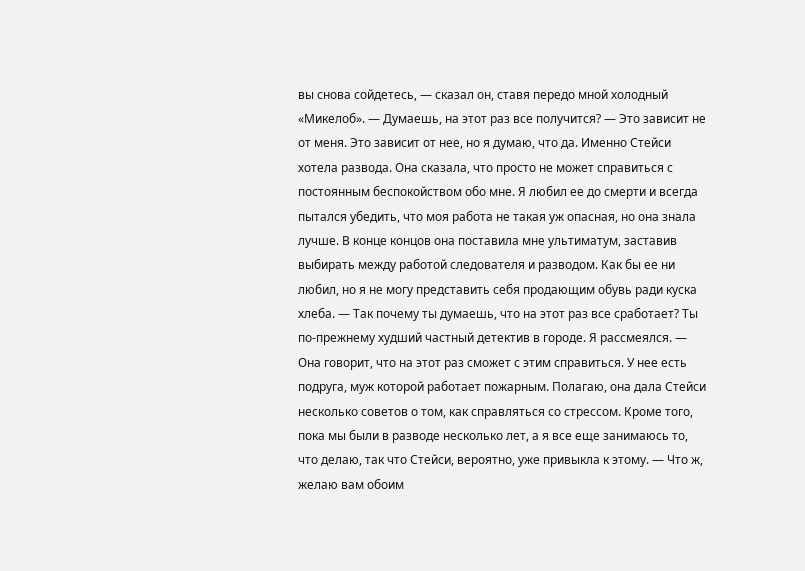вы снова сойдетесь, — сказал он, ставя передо мной холодный «Микелоб». — Думаешь, на этот раз все получится? — Это зависит не от меня. Это зависит от нее, но я думаю, что да. Именно Стейси хотела развода. Она сказала, что просто не может справиться с постоянным беспокойством обо мне. Я любил ее до смерти и всегда пытался убедить, что моя работа не такая уж опасная, но она знала лучше. В конце концов она поставила мне ультиматум, заставив выбирать между работой следователя и разводом. Как бы ее ни любил, но я не могу представить себя продающим обувь ради куска хлеба. — Так почему ты думаешь, что на этот раз все сработает? Ты по-прежнему худший частный детектив в городе. Я рассмеялся. — Она говорит, что на этот раз сможет с этим справиться. У нее есть подруга, муж которой работает пожарным. Полагаю, она дала Стейси несколько советов о том, как справляться со стрессом. Кроме того, пока мы были в разводе несколько лет, а я все еще занимаюсь то, что делаю, так что Стейси, вероятно, уже привыкла к этому. — Что ж, желаю вам обоим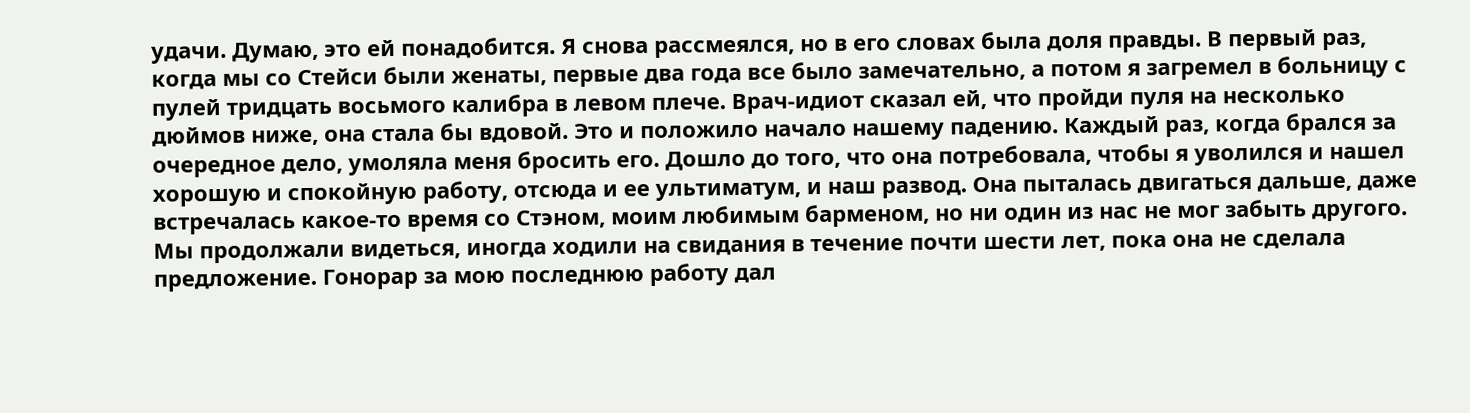удачи. Думаю, это ей понадобится. Я снова рассмеялся, но в его словах была доля правды. В первый раз, когда мы со Стейси были женаты, первые два года все было замечательно, а потом я загремел в больницу с пулей тридцать восьмого калибра в левом плече. Врач-идиот сказал ей, что пройди пуля на несколько дюймов ниже, она стала бы вдовой. Это и положило начало нашему падению. Каждый раз, когда брался за очередное дело, умоляла меня бросить его. Дошло до того, что она потребовала, чтобы я уволился и нашел хорошую и спокойную работу, отсюда и ее ультиматум, и наш развод. Она пыталась двигаться дальше, даже встречалась какое-то время со Стэном, моим любимым барменом, но ни один из нас не мог забыть другого. Мы продолжали видеться, иногда ходили на свидания в течение почти шести лет, пока она не сделала предложение. Гонорар за мою последнюю работу дал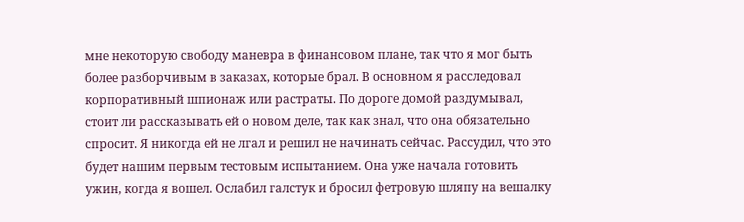мне некоторую свободу маневра в финансовом плане, так что я мог быть более разборчивым в заказах, которые брал. В основном я расследовал корпоративный шпионаж или растраты. По дороге домой раздумывал, стоит ли рассказывать ей о новом деле, так как знал, что она обязательно спросит. Я никогда ей не лгал и решил не начинать сейчас. Рассудил, что это будет нашим первым тестовым испытанием. Она уже начала готовить ужин, когда я вошел. Ослабил галстук и бросил фетровую шляпу на вешалку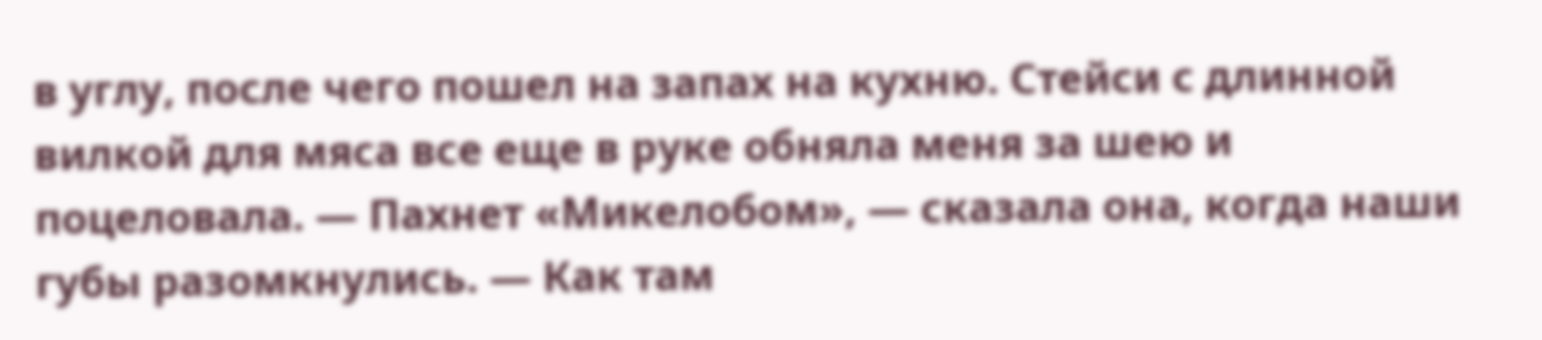в углу, после чего пошел на запах на кухню. Стейси с длинной вилкой для мяса все еще в руке обняла меня за шею и поцеловала. — Пахнет «Микелобом», — сказала она, когда наши губы разомкнулись. — Как там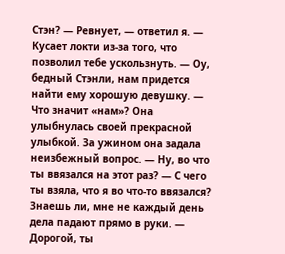Стэн? — Ревнует, — ответил я. — Кусает локти из-за того, что позволил тебе ускользнуть. — Оу, бедный Стэнли, нам придется найти ему хорошую девушку. — Что значит «нам»? Она улыбнулась своей прекрасной улыбкой. За ужином она задала неизбежный вопрос. — Ну, во что ты ввязался на этот раз? — С чего ты взяла, что я во что-то ввязался? Знаешь ли, мне не каждый день дела падают прямо в руки. — Дорогой, ты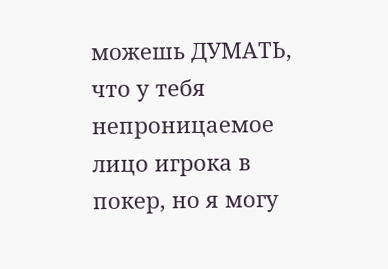можешь ДУМАТЬ, что у тебя непроницаемое лицо игрока в покер, но я могу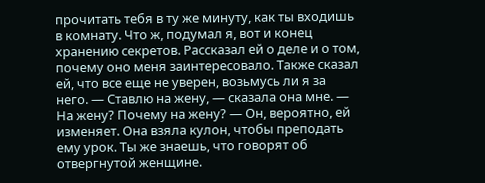прочитать тебя в ту же минуту, как ты входишь в комнату. Что ж, подумал я, вот и конец хранению секретов. Рассказал ей о деле и о том, почему оно меня заинтересовало. Также сказал ей, что все еще не уверен, возьмусь ли я за него. — Ставлю на жену, — сказала она мне. — На жену? Почему на жену? — Он, вероятно, ей изменяет. Она взяла кулон, чтобы преподать ему урок. Ты же знаешь, что говорят об отвергнутой женщине.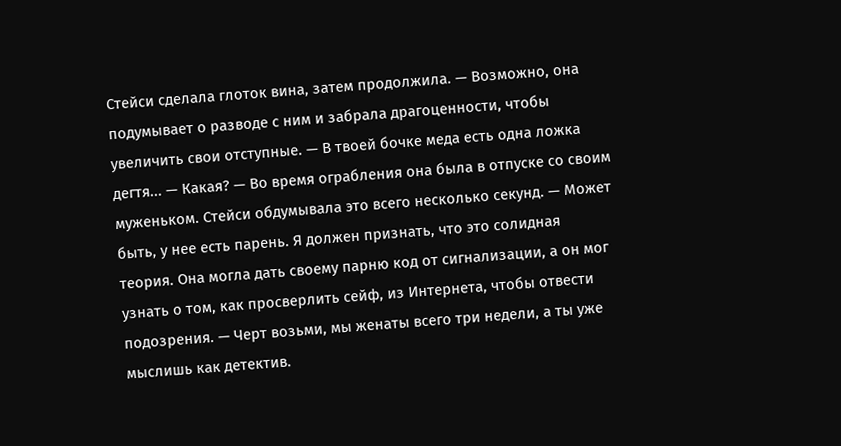Стейси сделала глоток вина, затем продолжила. — Возможно, она подумывает о разводе с ним и забрала драгоценности, чтобы увеличить свои отступные. — В твоей бочке меда есть одна ложка дегтя... — Какая? — Во время ограбления она была в отпуске со своим муженьком. Стейси обдумывала это всего несколько секунд. — Может быть, у нее есть парень. Я должен признать, что это солидная теория. Она могла дать своему парню код от сигнализации, а он мог узнать о том, как просверлить сейф, из Интернета, чтобы отвести подозрения. — Черт возьми, мы женаты всего три недели, а ты уже мыслишь как детектив.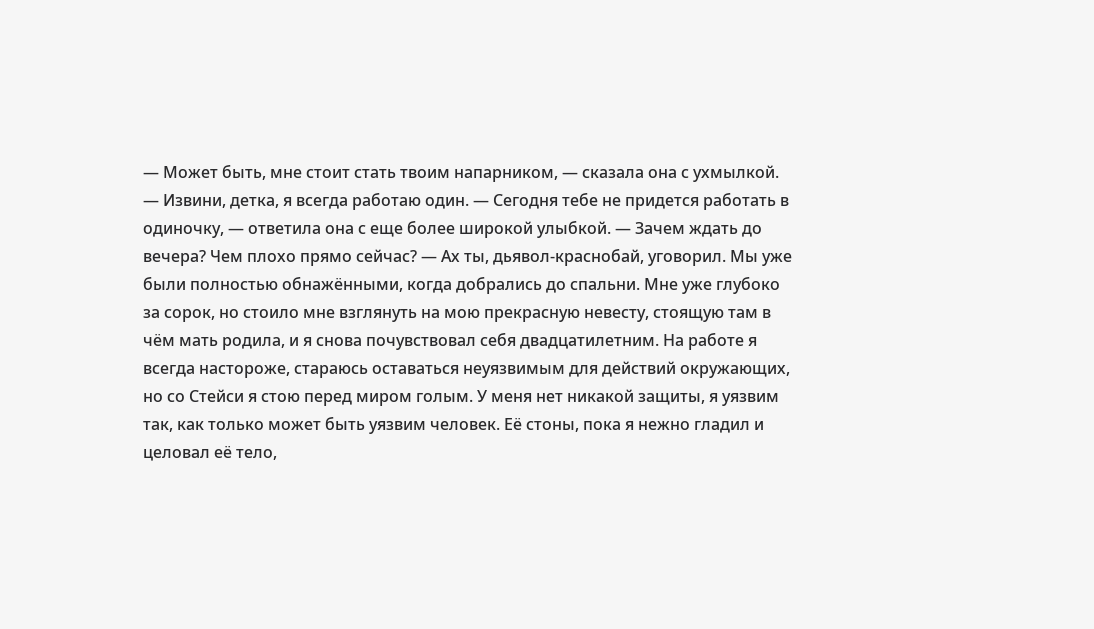— Может быть, мне стоит стать твоим напарником, — сказала она с ухмылкой. — Извини, детка, я всегда работаю один. — Сегодня тебе не придется работать в одиночку, — ответила она с еще более широкой улыбкой. — Зачем ждать до вечера? Чем плохо прямо сейчас? — Ах ты, дьявол-краснобай, уговорил. Мы уже были полностью обнажёнными, когда добрались до спальни. Мне уже глубоко за сорок, но стоило мне взглянуть на мою прекрасную невесту, стоящую там в чём мать родила, и я снова почувствовал себя двадцатилетним. На работе я всегда настороже, стараюсь оставаться неуязвимым для действий окружающих, но со Стейси я стою перед миром голым. У меня нет никакой защиты, я уязвим так, как только может быть уязвим человек. Её стоны, пока я нежно гладил и целовал её тело,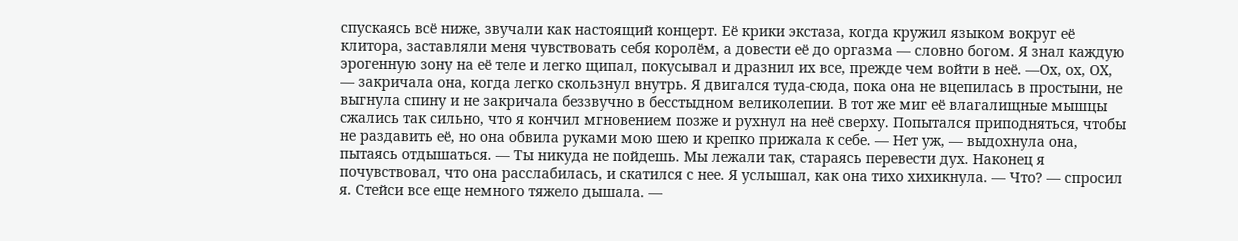спускаясь всё ниже, звучали как настоящий концерт. Её крики экстаза, когда кружил языком вокруг её клитора, заставляли меня чувствовать себя королём, а довести её до оргазма — словно богом. Я знал каждую эрогенную зону на её теле и легко щипал, покусывал и дразнил их все, прежде чем войти в неё. —Ох, ох, ОХ, — закричала она, когда легко скользнул внутрь. Я двигался туда-сюда, пока она не вцепилась в простыни, не выгнула спину и не закричала беззвучно в бесстыдном великолепии. В тот же миг её влагалищные мышцы сжались так сильно, что я кончил мгновением позже и рухнул на неё сверху. Попытался приподняться, чтобы не раздавить её, но она обвила руками мою шею и крепко прижала к себе. — Нет уж, — выдохнула она, пытаясь отдышаться. — Ты никуда не пойдешь. Мы лежали так, стараясь перевести дух. Наконец я почувствовал, что она расслабилась, и скатился с нее. Я услышал, как она тихо хихикнула. — Что? — спросил я. Стейси все еще немного тяжело дышала. —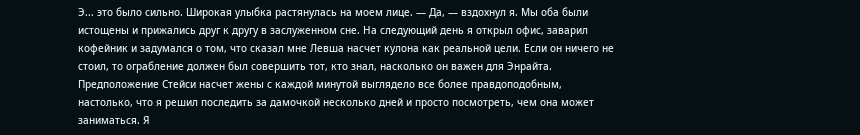Э... это было сильно. Широкая улыбка растянулась на моем лице. — Да, — вздохнул я. Мы оба были истощены и прижались друг к другу в заслуженном сне. На следующий день я открыл офис, заварил кофейник и задумался о том, что сказал мне Левша насчет кулона как реальной цели. Если он ничего не стоил, то ограбление должен был совершить тот, кто знал, насколько он важен для Энрайта. Предположение Стейси насчет жены с каждой минутой выглядело все более правдоподобным, настолько, что я решил последить за дамочкой несколько дней и просто посмотреть, чем она может заниматься. Я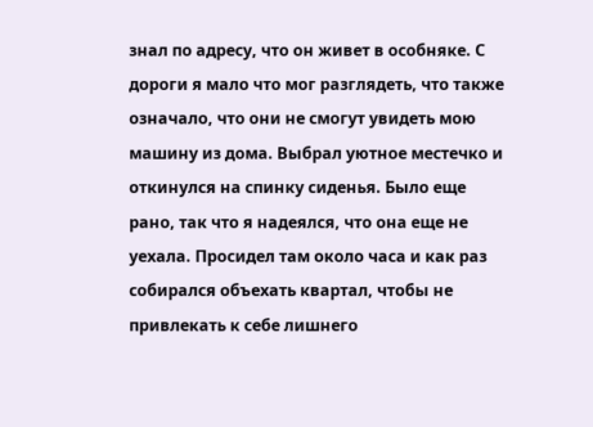знал по адресу, что он живет в особняке. С дороги я мало что мог разглядеть, что также означало, что они не смогут увидеть мою машину из дома. Выбрал уютное местечко и откинулся на спинку сиденья. Было еще рано, так что я надеялся, что она еще не уехала. Просидел там около часа и как раз собирался объехать квартал, чтобы не привлекать к себе лишнего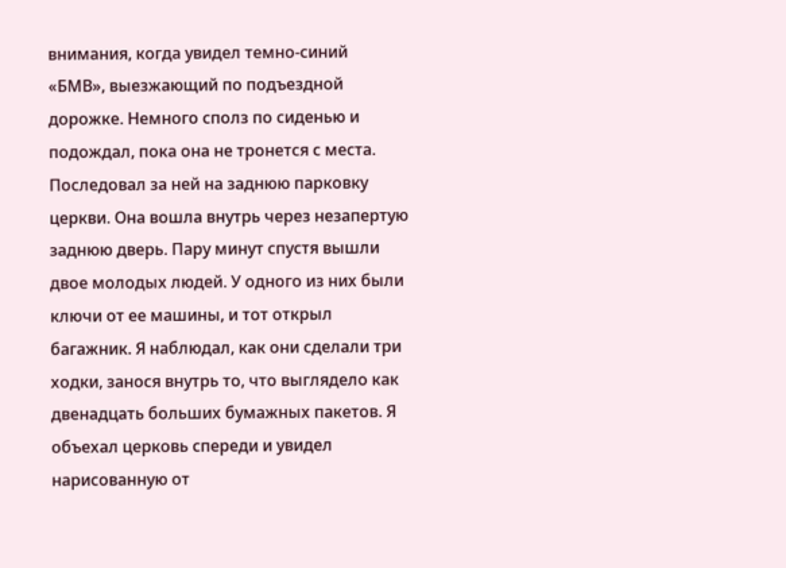внимания, когда увидел темно-синий «БМВ», выезжающий по подъездной дорожке. Немного сполз по сиденью и подождал, пока она не тронется с места. Последовал за ней на заднюю парковку церкви. Она вошла внутрь через незапертую заднюю дверь. Пару минут спустя вышли двое молодых людей. У одного из них были ключи от ее машины, и тот открыл багажник. Я наблюдал, как они сделали три ходки, занося внутрь то, что выглядело как двенадцать больших бумажных пакетов. Я объехал церковь спереди и увидел нарисованную от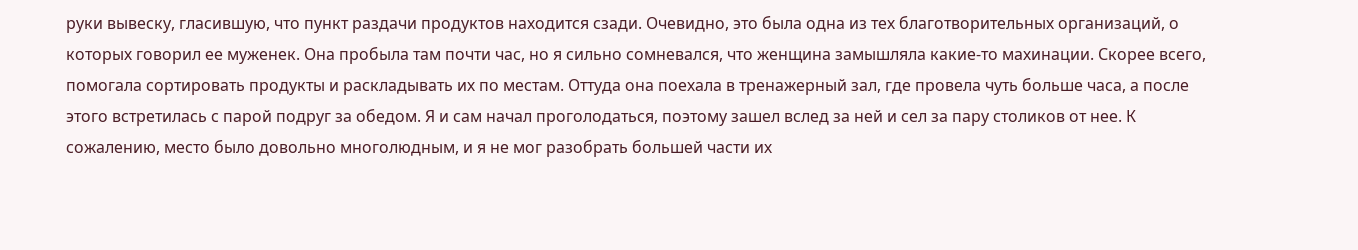руки вывеску, гласившую, что пункт раздачи продуктов находится сзади. Очевидно, это была одна из тех благотворительных организаций, о которых говорил ее муженек. Она пробыла там почти час, но я сильно сомневался, что женщина замышляла какие-то махинации. Скорее всего, помогала сортировать продукты и раскладывать их по местам. Оттуда она поехала в тренажерный зал, где провела чуть больше часа, а после этого встретилась с парой подруг за обедом. Я и сам начал проголодаться, поэтому зашел вслед за ней и сел за пару столиков от нее. К сожалению, место было довольно многолюдным, и я не мог разобрать большей части их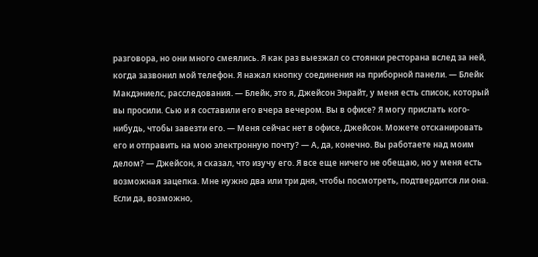разговора, но они много смеялись. Я как раз выезжал со стоянки ресторана вслед за ней, когда зазвонил мой телефон. Я нажал кнопку соединения на приборной панели. — Блейк Макдэниелс, расследования. — Блейк, это я, Джейсон Энрайт, у меня есть список, который вы просили. Сью и я составили его вчера вечером. Вы в офисе? Я могу прислать кого-нибудь, чтобы завезти его. — Меня сейчас нет в офисе, Джейсон. Можете отсканировать его и отправить на мою электронную почту? — А, да, конечно. Вы работаете над моим делом? — Джейсон, я сказал, что изучу его. Я все еще ничего не обещаю, но у меня есть возможная зацепка. Мне нужно два или три дня, чтобы посмотреть, подтвердится ли она. Если да, возможно,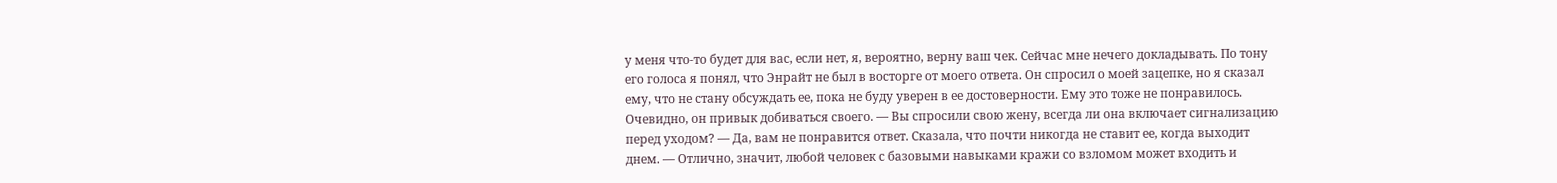у меня что-то будет для вас, если нет, я, вероятно, верну ваш чек. Сейчас мне нечего докладывать. По тону его голоса я понял, что Энрайт не был в восторге от моего ответа. Он спросил о моей зацепке, но я сказал ему, что не стану обсуждать ее, пока не буду уверен в ее достоверности. Ему это тоже не понравилось. Очевидно, он привык добиваться своего. — Вы спросили свою жену, всегда ли она включает сигнализацию перед уходом? — Да, вам не понравится ответ. Сказала, что почти никогда не ставит ее, когда выходит днем. — Отлично, значит, любой человек с базовыми навыками кражи со взломом может входить и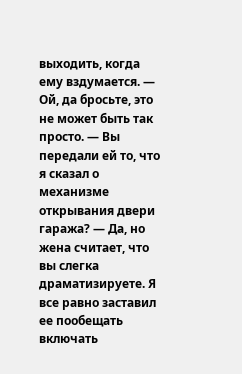выходить, когда ему вздумается. — Ой, да бросьте, это не может быть так просто. — Вы передали ей то, что я сказал о механизме открывания двери гаража? — Да, но жена считает, что вы слегка драматизируете. Я все равно заставил ее пообещать включать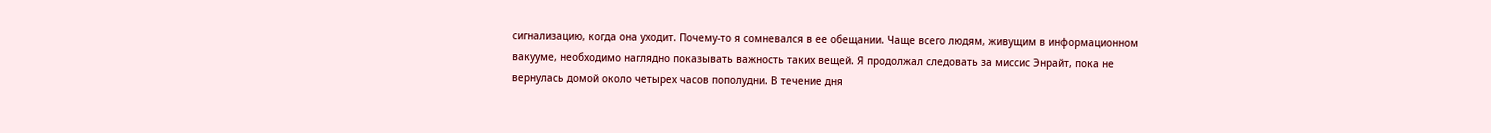сигнализацию, когда она уходит. Почему-то я сомневался в ее обещании. Чаще всего людям, живущим в информационном вакууме, необходимо наглядно показывать важность таких вещей. Я продолжал следовать за миссис Энрайт, пока не вернулась домой около четырех часов пополудни. В течение дня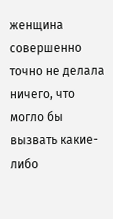женщина совершенно точно не делала ничего, что могло бы вызвать какие-либо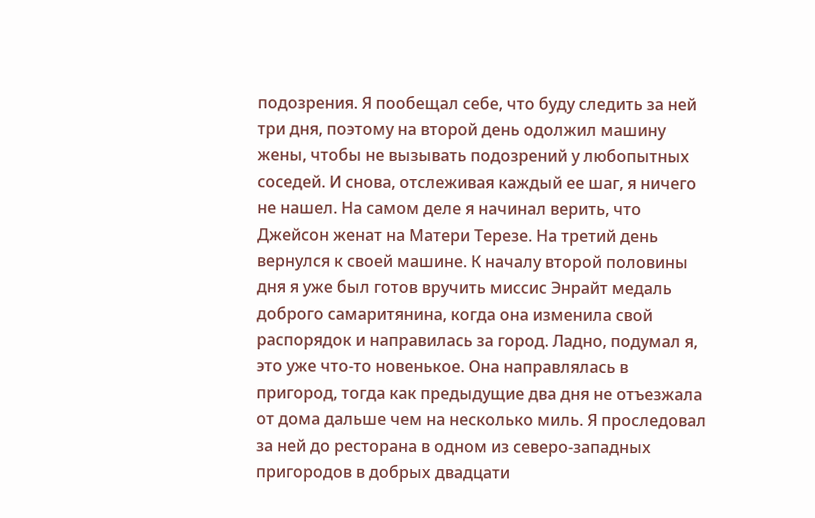подозрения. Я пообещал себе, что буду следить за ней три дня, поэтому на второй день одолжил машину жены, чтобы не вызывать подозрений у любопытных соседей. И снова, отслеживая каждый ее шаг, я ничего не нашел. На самом деле я начинал верить, что Джейсон женат на Матери Терезе. На третий день вернулся к своей машине. К началу второй половины дня я уже был готов вручить миссис Энрайт медаль доброго самаритянина, когда она изменила свой распорядок и направилась за город. Ладно, подумал я, это уже что-то новенькое. Она направлялась в пригород, тогда как предыдущие два дня не отъезжала от дома дальше чем на несколько миль. Я проследовал за ней до ресторана в одном из северо-западных пригородов в добрых двадцати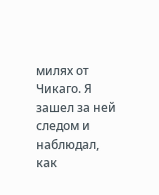милях от Чикаго. Я зашел за ней следом и наблюдал, как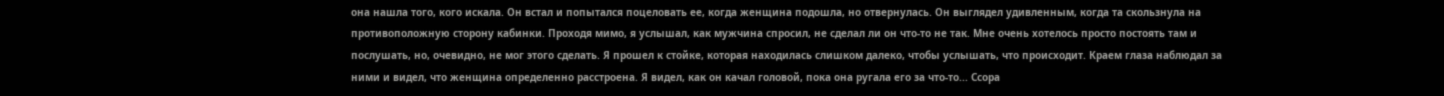она нашла того, кого искала. Он встал и попытался поцеловать ее, когда женщина подошла, но отвернулась. Он выглядел удивленным, когда та скользнула на противоположную сторону кабинки. Проходя мимо, я услышал, как мужчина спросил, не сделал ли он что-то не так. Мне очень хотелось просто постоять там и послушать, но, очевидно, не мог этого сделать. Я прошел к стойке, которая находилась слишком далеко, чтобы услышать, что происходит. Краем глаза наблюдал за ними и видел, что женщина определенно расстроена. Я видел, как он качал головой, пока она ругала его за что-то... Ссора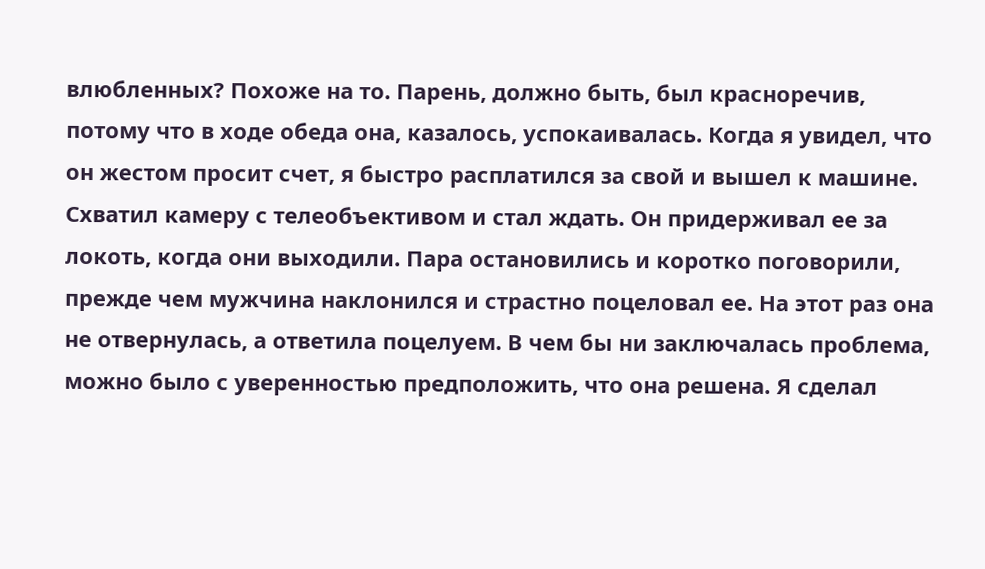влюбленных? Похоже на то. Парень, должно быть, был красноречив, потому что в ходе обеда она, казалось, успокаивалась. Когда я увидел, что он жестом просит счет, я быстро расплатился за свой и вышел к машине. Схватил камеру с телеобъективом и стал ждать. Он придерживал ее за локоть, когда они выходили. Пара остановились и коротко поговорили, прежде чем мужчина наклонился и страстно поцеловал ее. На этот раз она не отвернулась, а ответила поцелуем. В чем бы ни заключалась проблема, можно было с уверенностью предположить, что она решена. Я сделал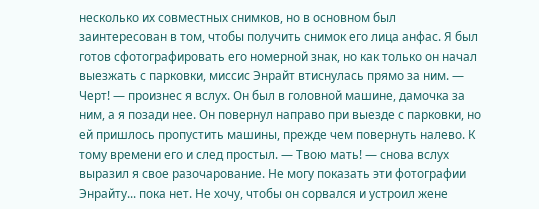несколько их совместных снимков, но в основном был заинтересован в том, чтобы получить снимок его лица анфас. Я был готов сфотографировать его номерной знак, но как только он начал выезжать с парковки, миссис Энрайт втиснулась прямо за ним. — Черт! — произнес я вслух. Он был в головной машине, дамочка за ним, а я позади нее. Он повернул направо при выезде с парковки, но ей пришлось пропустить машины, прежде чем повернуть налево. К тому времени его и след простыл. — Твою мать! — снова вслух выразил я свое разочарование. Не могу показать эти фотографии Энрайту... пока нет. Не хочу, чтобы он сорвался и устроил жене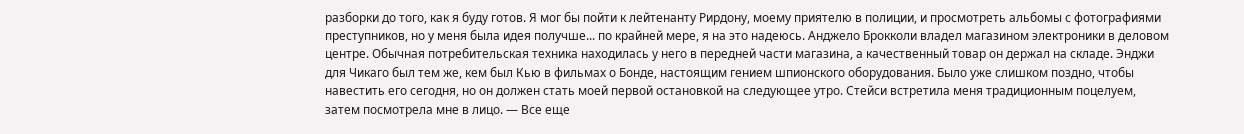разборки до того, как я буду готов. Я мог бы пойти к лейтенанту Рирдону, моему приятелю в полиции, и просмотреть альбомы с фотографиями преступников, но у меня была идея получше... по крайней мере, я на это надеюсь. Анджело Брокколи владел магазином электроники в деловом центре. Обычная потребительская техника находилась у него в передней части магазина, а качественный товар он держал на складе. Энджи для Чикаго был тем же, кем был Кью в фильмах о Бонде, настоящим гением шпионского оборудования. Было уже слишком поздно, чтобы навестить его сегодня, но он должен стать моей первой остановкой на следующее утро. Стейси встретила меня традиционным поцелуем, затем посмотрела мне в лицо. — Все еще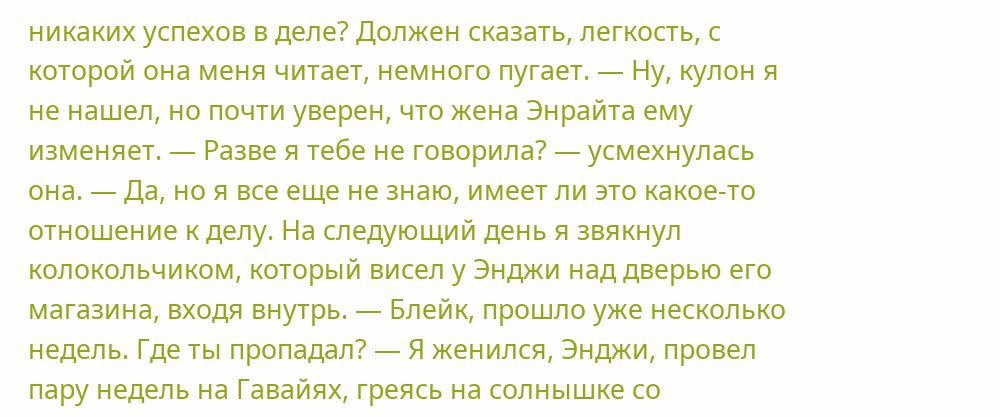никаких успехов в деле? Должен сказать, легкость, с которой она меня читает, немного пугает. — Ну, кулон я не нашел, но почти уверен, что жена Энрайта ему изменяет. — Разве я тебе не говорила? — усмехнулась она. — Да, но я все еще не знаю, имеет ли это какое-то отношение к делу. На следующий день я звякнул колокольчиком, который висел у Энджи над дверью его магазина, входя внутрь. — Блейк, прошло уже несколько недель. Где ты пропадал? — Я женился, Энджи, провел пару недель на Гавайях, греясь на солнышке со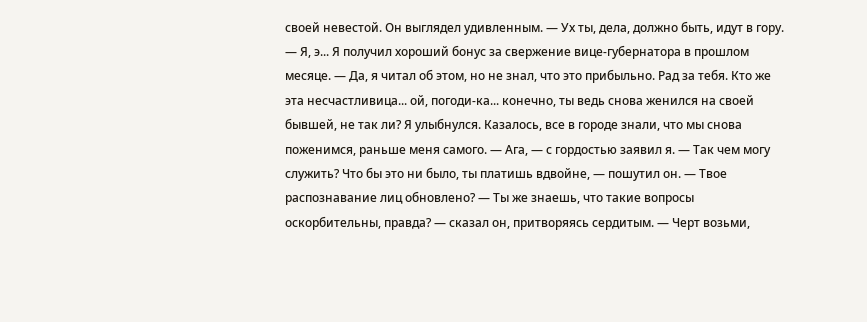своей невестой. Он выглядел удивленным. — Ух ты, дела, должно быть, идут в гору. — Я, э... Я получил хороший бонус за свержение вице-губернатора в прошлом месяце. — Да, я читал об этом, но не знал, что это прибыльно. Рад за тебя. Кто же эта несчастливица... ой, погоди-ка... конечно, ты ведь снова женился на своей бывшей, не так ли? Я улыбнулся. Казалось, все в городе знали, что мы снова поженимся, раньше меня самого. — Ага, — с гордостью заявил я. — Так чем могу служить? Что бы это ни было, ты платишь вдвойне, — пошутил он. — Твое распознавание лиц обновлено? — Ты же знаешь, что такие вопросы оскорбительны, правда? — сказал он, притворяясь сердитым. — Черт возьми,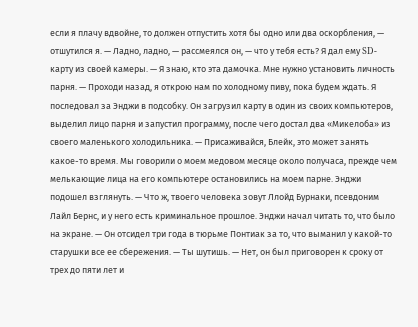если я плачу вдвойне, то должен отпустить хотя бы одно или два оскорбления, — отшутился я. — Ладно, ладно, — рассмеялся он, — что у тебя есть? Я дал ему SD-карту из своей камеры. — Я знаю, кто эта дамочка. Мне нужно установить личность парня. — Проходи назад, я открою нам по холодному пиву, пока будем ждать. Я последовал за Энджи в подсобку. Он загрузил карту в один из своих компьютеров, выделил лицо парня и запустил программу, после чего достал два «Микелоба» из своего маленького холодильника. — Присаживайся, Блейк, это может занять какое-то время. Мы говорили о моем медовом месяце около получаса, прежде чем мелькающие лица на его компьютере остановились на моем парне. Энджи подошел взглянуть. — Что ж, твоего человека зовут Ллойд Бурнаки, псевдоним Лайл Бернс, и у него есть криминальное прошлое. Энджи начал читать то, что было на экране. — Он отсидел три года в тюрьме Понтиак за то, что выманил у какой-то старушки все ее сбережения. — Ты шутишь. — Нет, он был приговорен к сроку от трех до пяти лет и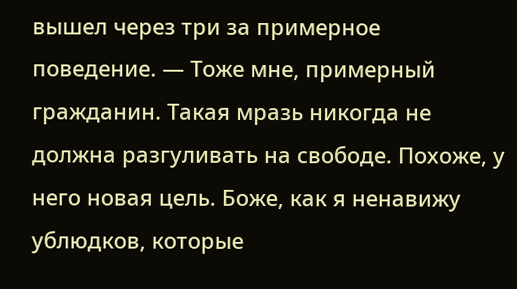вышел через три за примерное поведение. — Тоже мне, примерный гражданин. Такая мразь никогда не должна разгуливать на свободе. Похоже, у него новая цель. Боже, как я ненавижу ублюдков, которые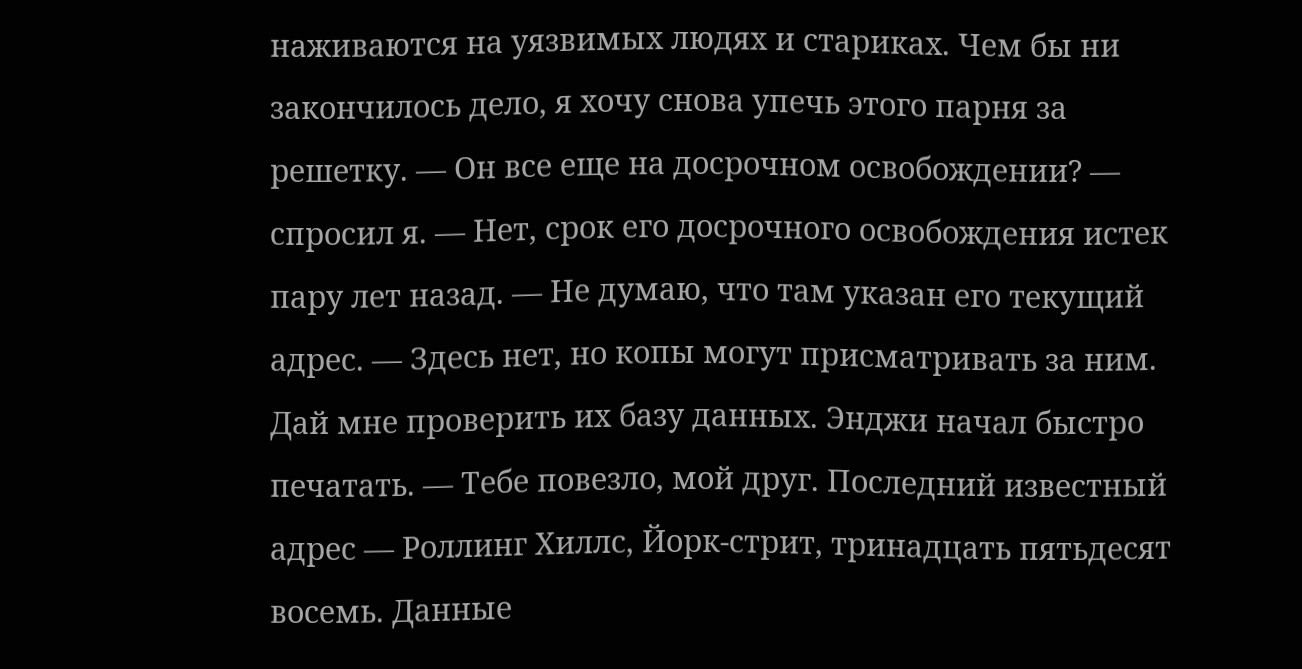наживаются на уязвимых людях и стариках. Чем бы ни закончилось дело, я хочу снова упечь этого парня за решетку. — Он все еще на досрочном освобождении? — спросил я. — Нет, срок его досрочного освобождения истек пару лет назад. — Не думаю, что там указан его текущий адрес. — Здесь нет, но копы могут присматривать за ним. Дай мне проверить их базу данных. Энджи начал быстро печатать. — Тебе повезло, мой друг. Последний известный адрес — Роллинг Хиллс, Йорк-стрит, тринадцать пятьдесят восемь. Данные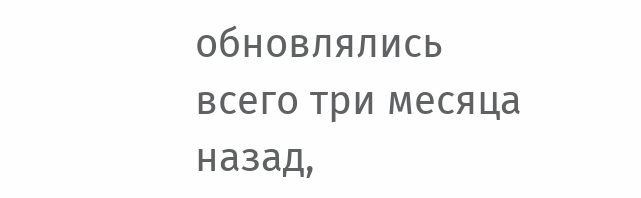обновлялись всего три месяца назад,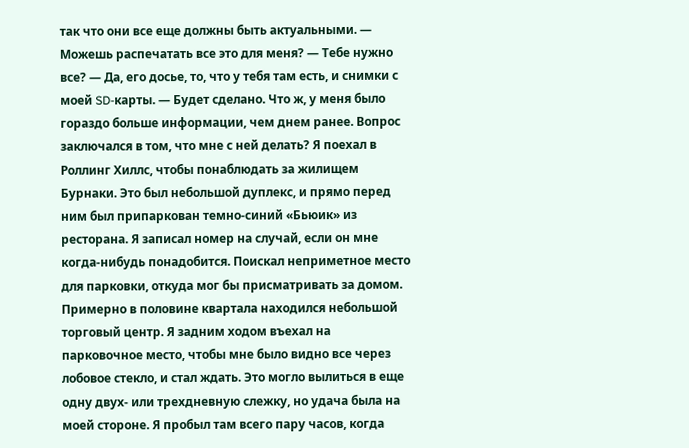так что они все еще должны быть актуальными. — Можешь распечатать все это для меня? — Тебе нужно все? — Да, его досье, то, что у тебя там есть, и снимки с моей SD-карты. — Будет сделано. Что ж, у меня было гораздо больше информации, чем днем ранее. Вопрос заключался в том, что мне с ней делать? Я поехал в Роллинг Хиллс, чтобы понаблюдать за жилищем Бурнаки. Это был небольшой дуплекс, и прямо перед ним был припаркован темно-синий «Бьюик» из ресторана. Я записал номер на случай, если он мне когда-нибудь понадобится. Поискал неприметное место для парковки, откуда мог бы присматривать за домом. Примерно в половине квартала находился небольшой торговый центр. Я задним ходом въехал на парковочное место, чтобы мне было видно все через лобовое стекло, и стал ждать. Это могло вылиться в еще одну двух- или трехдневную слежку, но удача была на моей стороне. Я пробыл там всего пару часов, когда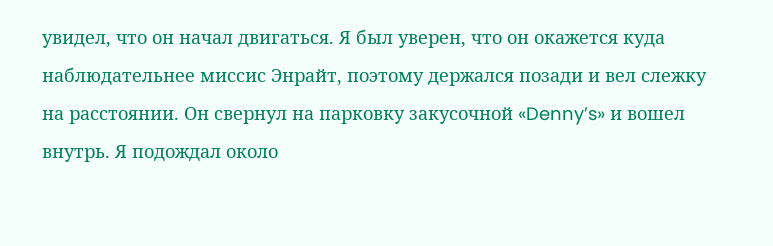увидел, что он начал двигаться. Я был уверен, что он окажется куда наблюдательнее миссис Энрайт, поэтому держался позади и вел слежку на расстоянии. Он свернул на парковку закусочной «Denny’s» и вошел внутрь. Я подождал около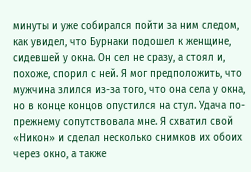минуты и уже собирался пойти за ним следом, как увидел, что Бурнаки подошел к женщине, сидевшей у окна. Он сел не сразу, а стоял и, похоже, спорил с ней. Я мог предположить, что мужчина злился из-за того, что она села у окна, но в конце концов опустился на стул. Удача по-прежнему сопутствовала мне. Я схватил свой «Никон» и сделал несколько снимков их обоих через окно, а также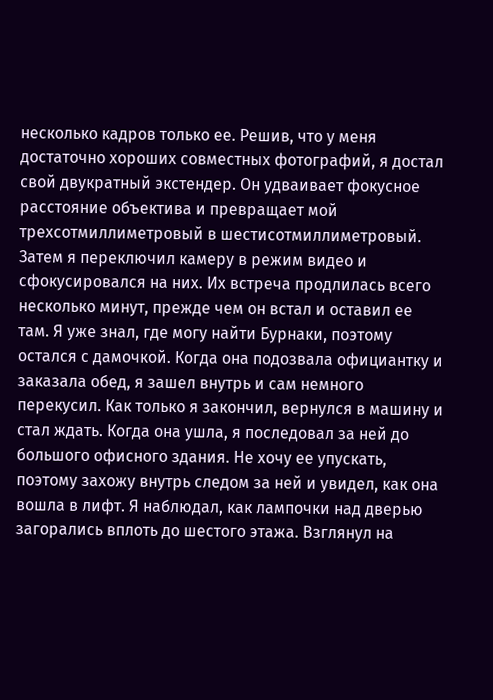несколько кадров только ее. Решив, что у меня достаточно хороших совместных фотографий, я достал свой двукратный экстендер. Он удваивает фокусное расстояние объектива и превращает мой трехсотмиллиметровый в шестисотмиллиметровый. Затем я переключил камеру в режим видео и сфокусировался на них. Их встреча продлилась всего несколько минут, прежде чем он встал и оставил ее там. Я уже знал, где могу найти Бурнаки, поэтому остался с дамочкой. Когда она подозвала официантку и заказала обед, я зашел внутрь и сам немного перекусил. Как только я закончил, вернулся в машину и стал ждать. Когда она ушла, я последовал за ней до большого офисного здания. Не хочу ее упускать, поэтому захожу внутрь следом за ней и увидел, как она вошла в лифт. Я наблюдал, как лампочки над дверью загорались вплоть до шестого этажа. Взглянул на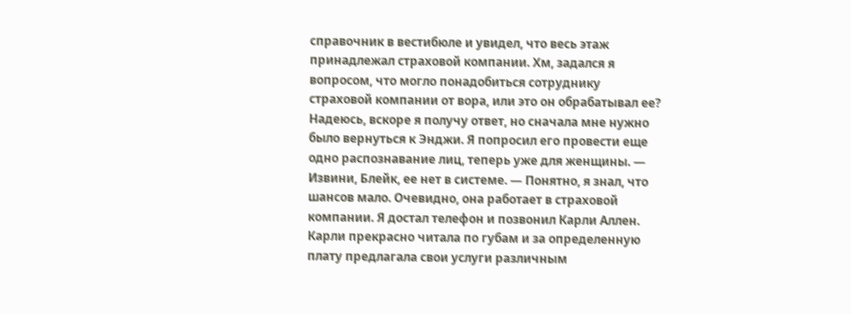справочник в вестибюле и увидел, что весь этаж принадлежал страховой компании. Хм, задался я вопросом, что могло понадобиться сотруднику страховой компании от вора, или это он обрабатывал ее? Надеюсь, вскоре я получу ответ, но сначала мне нужно было вернуться к Энджи. Я попросил его провести еще одно распознавание лиц, теперь уже для женщины. — Извини, Блейк, ее нет в системе. — Понятно, я знал, что шансов мало. Очевидно, она работает в страховой компании. Я достал телефон и позвонил Карли Аллен. Карли прекрасно читала по губам и за определенную плату предлагала свои услуги различным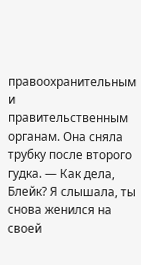правоохранительным и правительственным органам. Она сняла трубку после второго гудка. — Как дела, Блейк? Я слышала, ты снова женился на своей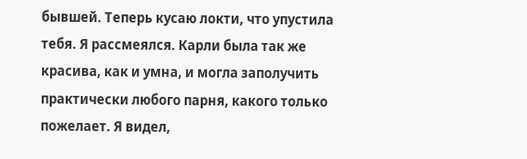бывшей. Теперь кусаю локти, что упустила тебя. Я рассмеялся. Карли была так же красива, как и умна, и могла заполучить практически любого парня, какого только пожелает. Я видел,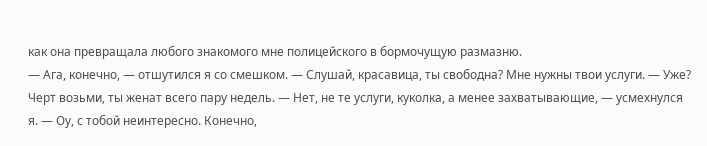как она превращала любого знакомого мне полицейского в бормочущую размазню.
— Ага, конечно, — отшутился я со смешком. — Слушай, красавица, ты свободна? Мне нужны твои услуги. — Уже? Черт возьми, ты женат всего пару недель. — Нет, не те услуги, куколка, а менее захватывающие, — усмехнулся я. — Оу, с тобой неинтересно. Конечно,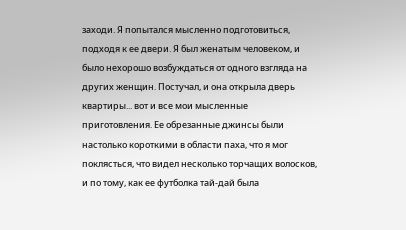заходи. Я попытался мысленно подготовиться, подходя к ее двери. Я был женатым человеком, и было нехорошо возбуждаться от одного взгляда на других женщин. Постучал, и она открыла дверь квартиры... вот и все мои мысленные приготовления. Ее обрезанные джинсы были настолько короткими в области паха, что я мог поклясться, что видел несколько торчащих волосков, и по тому, как ее футболка тай-дай была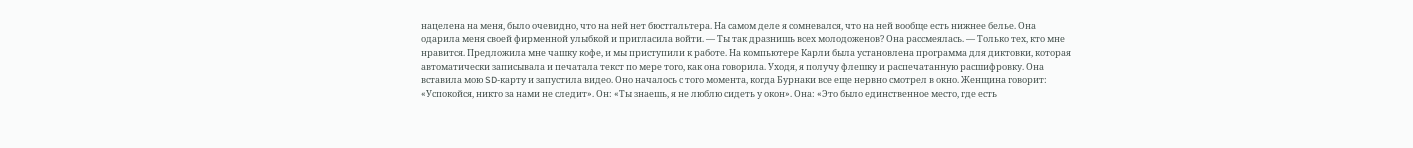нацелена на меня, было очевидно, что на ней нет бюстгальтера. На самом деле я сомневался, что на ней вообще есть нижнее белье. Она одарила меня своей фирменной улыбкой и пригласила войти. — Ты так дразнишь всех молодоженов? Она рассмеялась. — Только тех, кто мне нравится. Предложила мне чашку кофе, и мы приступили к работе. На компьютере Карли была установлена программа для диктовки, которая автоматически записывала и печатала текст по мере того, как она говорила. Уходя, я получу флешку и распечатанную расшифровку. Она вставила мою SD-карту и запустила видео. Оно началось с того момента, когда Бурнаки все еще нервно смотрел в окно. Женщина говорит: «Успокойся, никто за нами не следит». Он: «Ты знаешь, я не люблю сидеть у окон». Она: «Это было единственное место, где есть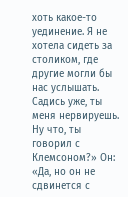хоть какое-то уединение. Я не хотела сидеть за столиком, где другие могли бы нас услышать. Садись уже, ты меня нервируешь. Ну что, ты говорил с Клемсоном?» Он: «Да, но он не сдвинется с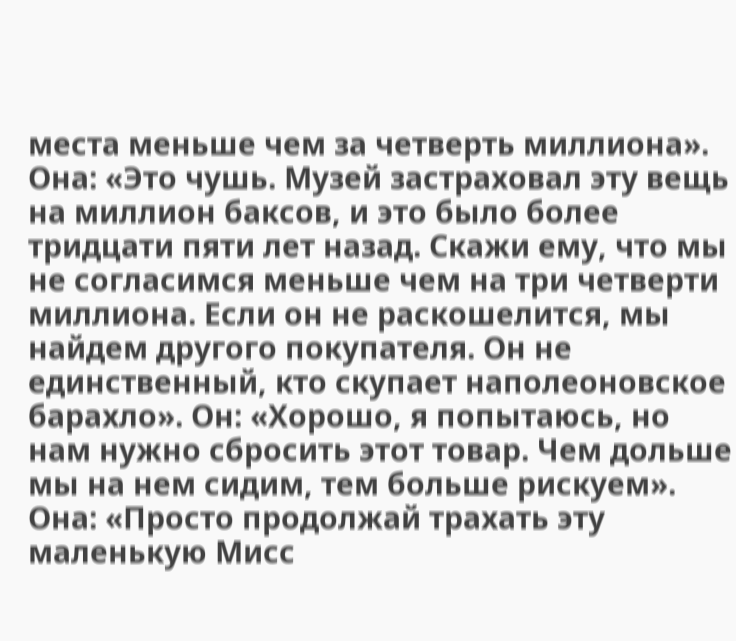места меньше чем за четверть миллиона». Она: «Это чушь. Музей застраховал эту вещь на миллион баксов, и это было более тридцати пяти лет назад. Скажи ему, что мы не согласимся меньше чем на три четверти миллиона. Если он не раскошелится, мы найдем другого покупателя. Он не единственный, кто скупает наполеоновское барахло». Он: «Хорошо, я попытаюсь, но нам нужно сбросить этот товар. Чем дольше мы на нем сидим, тем больше рискуем». Она: «Просто продолжай трахать эту маленькую Мисс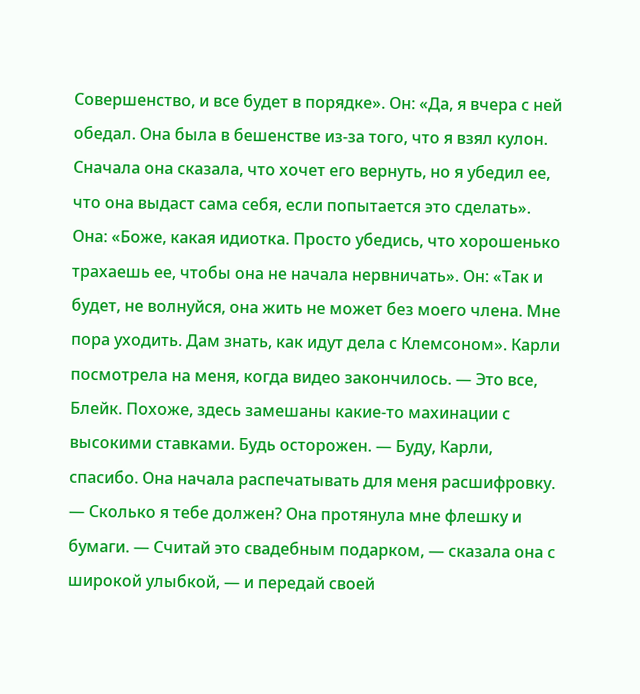Совершенство, и все будет в порядке». Он: «Да, я вчера с ней обедал. Она была в бешенстве из-за того, что я взял кулон. Сначала она сказала, что хочет его вернуть, но я убедил ее, что она выдаст сама себя, если попытается это сделать». Она: «Боже, какая идиотка. Просто убедись, что хорошенько трахаешь ее, чтобы она не начала нервничать». Он: «Так и будет, не волнуйся, она жить не может без моего члена. Мне пора уходить. Дам знать, как идут дела с Клемсоном». Карли посмотрела на меня, когда видео закончилось. — Это все, Блейк. Похоже, здесь замешаны какие-то махинации с высокими ставками. Будь осторожен. — Буду, Карли, спасибо. Она начала распечатывать для меня расшифровку. — Сколько я тебе должен? Она протянула мне флешку и бумаги. — Считай это свадебным подарком, — сказала она с широкой улыбкой, — и передай своей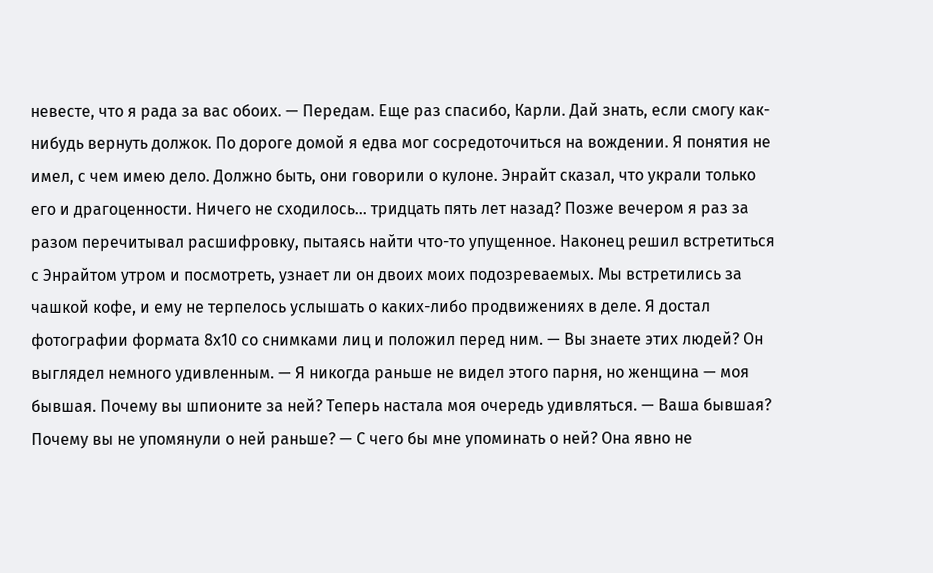невесте, что я рада за вас обоих. — Передам. Еще раз спасибо, Карли. Дай знать, если смогу как-нибудь вернуть должок. По дороге домой я едва мог сосредоточиться на вождении. Я понятия не имел, с чем имею дело. Должно быть, они говорили о кулоне. Энрайт сказал, что украли только его и драгоценности. Ничего не сходилось... тридцать пять лет назад? Позже вечером я раз за разом перечитывал расшифровку, пытаясь найти что-то упущенное. Наконец решил встретиться с Энрайтом утром и посмотреть, узнает ли он двоих моих подозреваемых. Мы встретились за чашкой кофе, и ему не терпелось услышать о каких-либо продвижениях в деле. Я достал фотографии формата 8х10 со снимками лиц и положил перед ним. — Вы знаете этих людей? Он выглядел немного удивленным. — Я никогда раньше не видел этого парня, но женщина — моя бывшая. Почему вы шпионите за ней? Теперь настала моя очередь удивляться. — Ваша бывшая? Почему вы не упомянули о ней раньше? — С чего бы мне упоминать о ней? Она явно не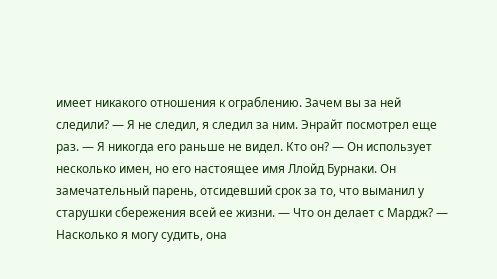имеет никакого отношения к ограблению. Зачем вы за ней следили? — Я не следил, я следил за ним. Энрайт посмотрел еще раз. — Я никогда его раньше не видел. Кто он? — Он использует несколько имен, но его настоящее имя Ллойд Бурнаки. Он замечательный парень, отсидевший срок за то, что выманил у старушки сбережения всей ее жизни. — Что он делает с Мардж? — Насколько я могу судить, она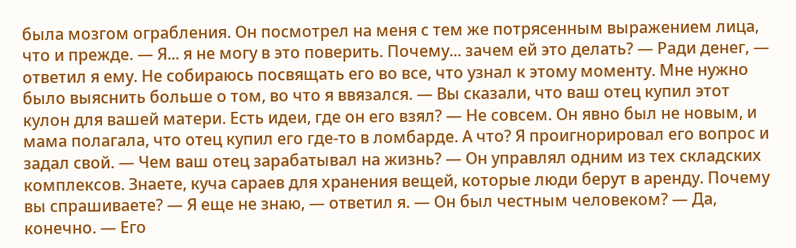была мозгом ограбления. Он посмотрел на меня с тем же потрясенным выражением лица, что и прежде. — Я... я не могу в это поверить. Почему... зачем ей это делать? — Ради денег, — ответил я ему. Не собираюсь посвящать его во все, что узнал к этому моменту. Мне нужно было выяснить больше о том, во что я ввязался. — Вы сказали, что ваш отец купил этот кулон для вашей матери. Есть идеи, где он его взял? — Не совсем. Он явно был не новым, и мама полагала, что отец купил его где-то в ломбарде. А что? Я проигнорировал его вопрос и задал свой. — Чем ваш отец зарабатывал на жизнь? — Он управлял одним из тех складских комплексов. Знаете, куча сараев для хранения вещей, которые люди берут в аренду. Почему вы спрашиваете? — Я еще не знаю, — ответил я. — Он был честным человеком? — Да, конечно. — Его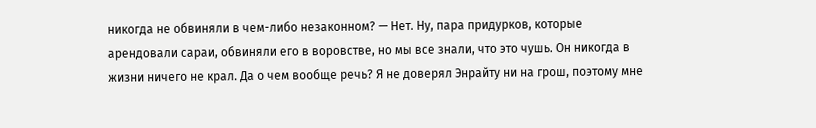никогда не обвиняли в чем-либо незаконном? — Нет. Ну, пара придурков, которые арендовали сараи, обвиняли его в воровстве, но мы все знали, что это чушь. Он никогда в жизни ничего не крал. Да о чем вообще речь? Я не доверял Энрайту ни на грош, поэтому мне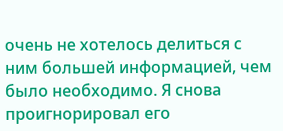очень не хотелось делиться с ним большей информацией, чем было необходимо. Я снова проигнорировал его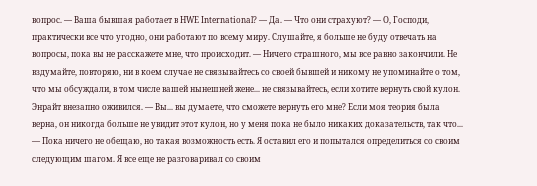вопрос. — Ваша бывшая работает в HWE International? — Да. — Что они страхуют? — О, Господи, практически все что угодно, они работают по всему миру. Слушайте, я больше не буду отвечать на вопросы, пока вы не расскажете мне, что происходит. — Ничего страшного, мы все равно закончили. Не вздумайте, повторяю, ни в коем случае не связывайтесь со своей бывшей и никому не упоминайте о том, что мы обсуждали, в том числе вашей нынешней жене... не связывайтесь, если хотите вернуть свой кулон. Энрайт внезапно оживился. — Вы... вы думаете, что сможете вернуть его мне? Если моя теория была верна, он никогда больше не увидит этот кулон, но у меня пока не было никаких доказательств, так что... — Пока ничего не обещаю, но такая возможность есть. Я оставил его и попытался определиться со своим следующим шагом. Я все еще не разговаривал со своим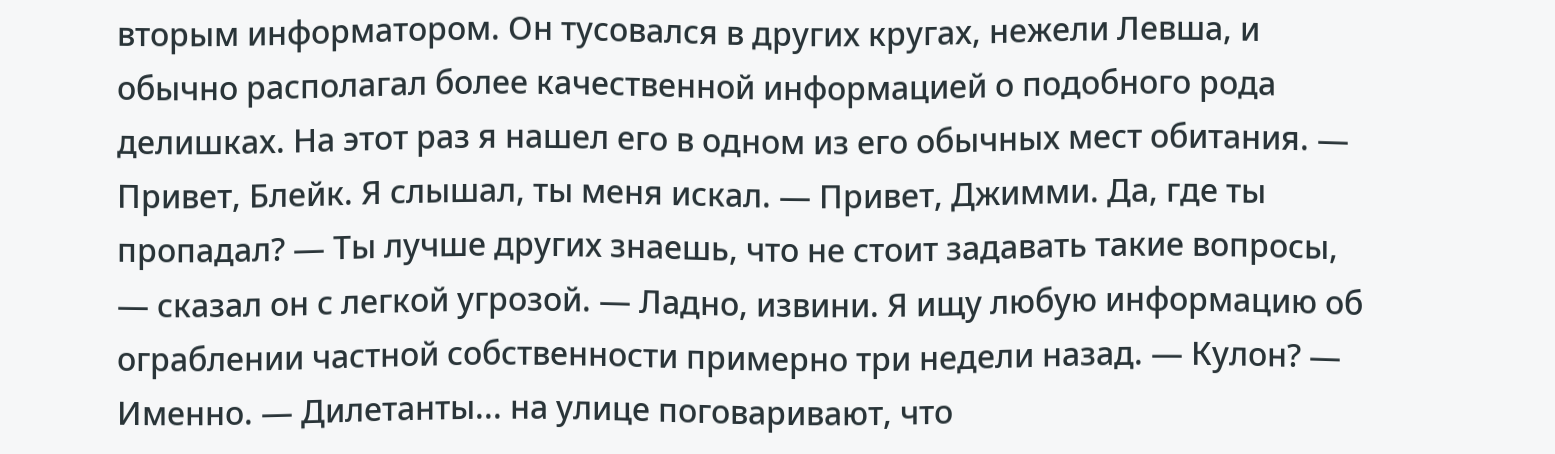вторым информатором. Он тусовался в других кругах, нежели Левша, и обычно располагал более качественной информацией о подобного рода делишках. На этот раз я нашел его в одном из его обычных мест обитания. — Привет, Блейк. Я слышал, ты меня искал. — Привет, Джимми. Да, где ты пропадал? — Ты лучше других знаешь, что не стоит задавать такие вопросы, — сказал он с легкой угрозой. — Ладно, извини. Я ищу любую информацию об ограблении частной собственности примерно три недели назад. — Кулон? — Именно. — Дилетанты... на улице поговаривают, что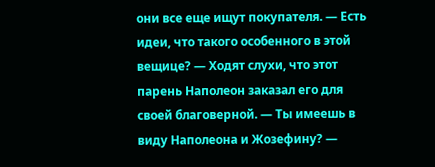они все еще ищут покупателя. — Есть идеи, что такого особенного в этой вещице? — Ходят слухи, что этот парень Наполеон заказал его для своей благоверной. — Ты имеешь в виду Наполеона и Жозефину? —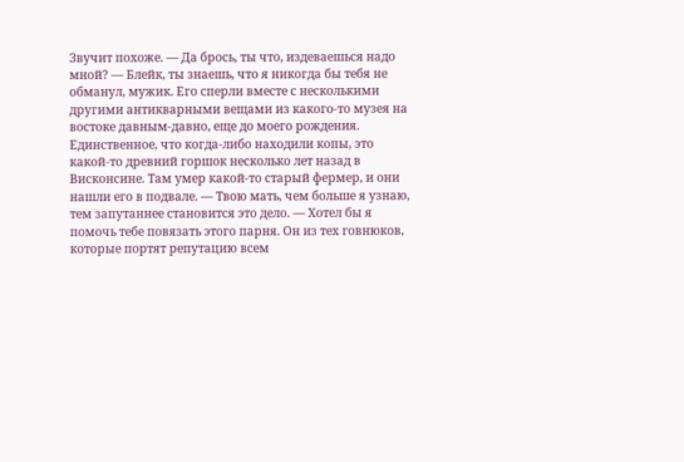Звучит похоже. — Да брось, ты что, издеваешься надо мной? — Блейк, ты знаешь, что я никогда бы тебя не обманул, мужик. Его сперли вместе с несколькими другими антикварными вещами из какого-то музея на востоке давным-давно, еще до моего рождения. Единственное, что когда-либо находили копы, это какой-то древний горшок несколько лет назад в Висконсине. Там умер какой-то старый фермер, и они нашли его в подвале. — Твою мать, чем больше я узнаю, тем запутаннее становится это дело. — Хотел бы я помочь тебе повязать этого парня. Он из тех говнюков, которые портят репутацию всем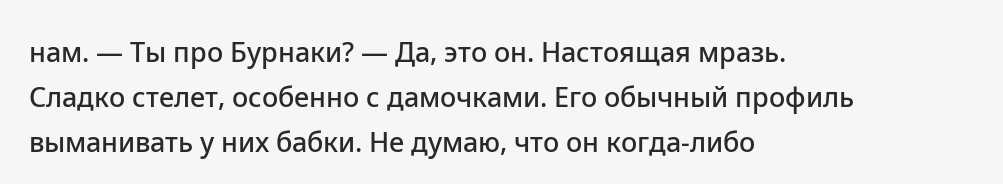нам. — Ты про Бурнаки? — Да, это он. Настоящая мразь. Сладко стелет, особенно с дамочками. Его обычный профиль выманивать у них бабки. Не думаю, что он когда-либо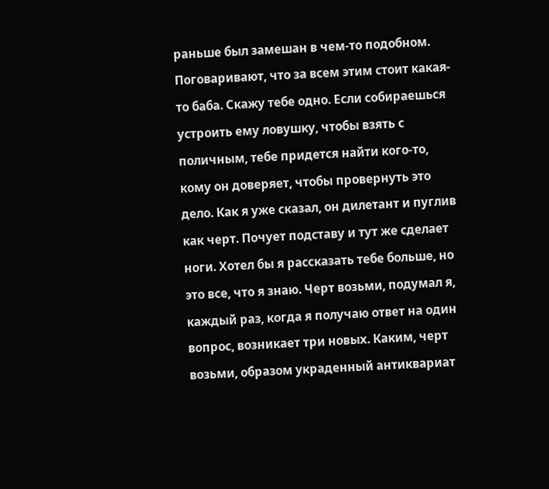раньше был замешан в чем-то подобном. Поговаривают, что за всем этим стоит какая-то баба. Скажу тебе одно. Если собираешься устроить ему ловушку, чтобы взять с поличным, тебе придется найти кого-то, кому он доверяет, чтобы провернуть это дело. Как я уже сказал, он дилетант и пуглив как черт. Почует подставу и тут же сделает ноги. Хотел бы я рассказать тебе больше, но это все, что я знаю. Черт возьми, подумал я, каждый раз, когда я получаю ответ на один вопрос, возникает три новых. Каким, черт возьми, образом украденный антиквариат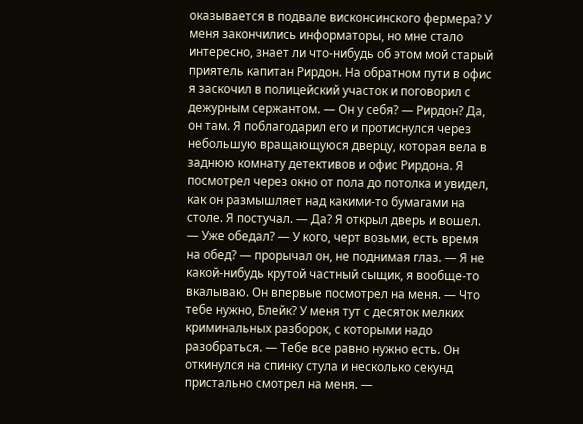оказывается в подвале висконсинского фермера? У меня закончились информаторы, но мне стало интересно, знает ли что-нибудь об этом мой старый приятель капитан Рирдон. На обратном пути в офис я заскочил в полицейский участок и поговорил с дежурным сержантом. — Он у себя? — Рирдон? Да, он там. Я поблагодарил его и протиснулся через небольшую вращающуюся дверцу, которая вела в заднюю комнату детективов и офис Рирдона. Я посмотрел через окно от пола до потолка и увидел, как он размышляет над какими-то бумагами на столе. Я постучал. — Да? Я открыл дверь и вошел. — Уже обедал? — У кого, черт возьми, есть время на обед? — прорычал он, не поднимая глаз. — Я не какой-нибудь крутой частный сыщик, я вообще-то вкалываю. Он впервые посмотрел на меня. — Что тебе нужно, Блейк? У меня тут с десяток мелких криминальных разборок, с которыми надо разобраться. — Тебе все равно нужно есть. Он откинулся на спинку стула и несколько секунд пристально смотрел на меня. —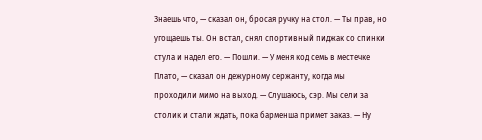Знаешь что, — сказал он, бросая ручку на стол. — Ты прав, но угощаешь ты. Он встал, снял спортивный пиджак со спинки стула и надел его. — Пошли. — У меня код семь в местечке Плато, — сказал он дежурному сержанту, когда мы проходили мимо на выход. — Слушаюсь, сэр. Мы сели за столик и стали ждать, пока барменша примет заказ. — Ну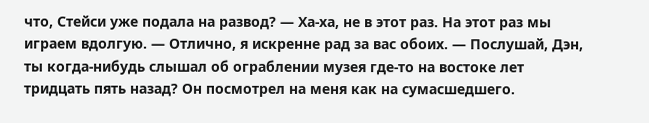что, Стейси уже подала на развод? — Ха-ха, не в этот раз. На этот раз мы играем вдолгую. — Отлично, я искренне рад за вас обоих. — Послушай, Дэн, ты когда-нибудь слышал об ограблении музея где-то на востоке лет тридцать пять назад? Он посмотрел на меня как на сумасшедшего.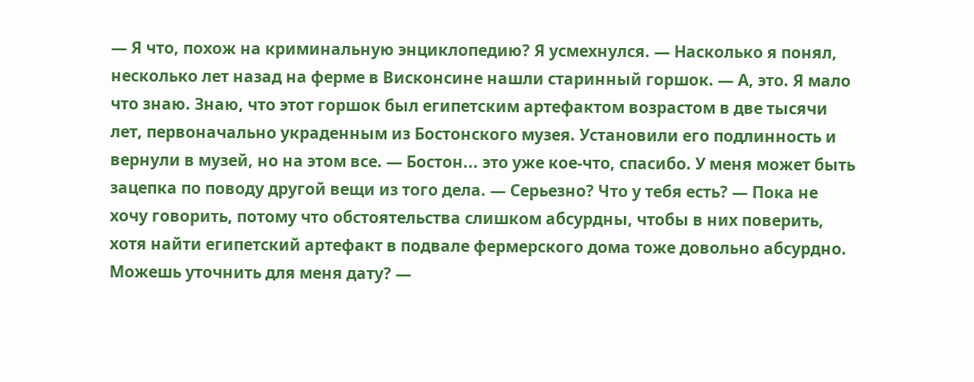— Я что, похож на криминальную энциклопедию? Я усмехнулся. — Насколько я понял, несколько лет назад на ферме в Висконсине нашли старинный горшок. — А, это. Я мало что знаю. Знаю, что этот горшок был египетским артефактом возрастом в две тысячи лет, первоначально украденным из Бостонского музея. Установили его подлинность и вернули в музей, но на этом все. — Бостон... это уже кое-что, спасибо. У меня может быть зацепка по поводу другой вещи из того дела. — Серьезно? Что у тебя есть? — Пока не хочу говорить, потому что обстоятельства слишком абсурдны, чтобы в них поверить, хотя найти египетский артефакт в подвале фермерского дома тоже довольно абсурдно. Можешь уточнить для меня дату? —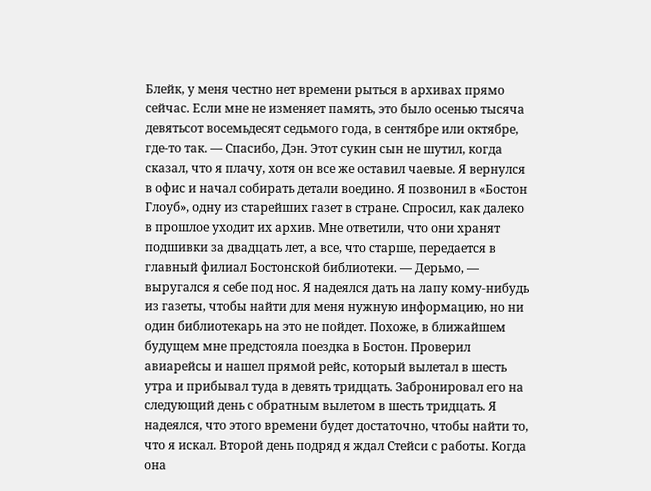Блейк, у меня честно нет времени рыться в архивах прямо сейчас. Если мне не изменяет память, это было осенью тысяча девятьсот восемьдесят седьмого года, в сентябре или октябре, где-то так. — Спасибо, Дэн. Этот сукин сын не шутил, когда сказал, что я плачу, хотя он все же оставил чаевые. Я вернулся в офис и начал собирать детали воедино. Я позвонил в «Бостон Глоуб», одну из старейших газет в стране. Спросил, как далеко в прошлое уходит их архив. Мне ответили, что они хранят подшивки за двадцать лет, а все, что старше, передается в главный филиал Бостонской библиотеки. — Дерьмо, — выругался я себе под нос. Я надеялся дать на лапу кому-нибудь из газеты, чтобы найти для меня нужную информацию, но ни один библиотекарь на это не пойдет. Похоже, в ближайшем будущем мне предстояла поездка в Бостон. Проверил авиарейсы и нашел прямой рейс, который вылетал в шесть утра и прибывал туда в девять тридцать. Забронировал его на следующий день с обратным вылетом в шесть тридцать. Я надеялся, что этого времени будет достаточно, чтобы найти то, что я искал. Второй день подряд я ждал Стейси с работы. Когда она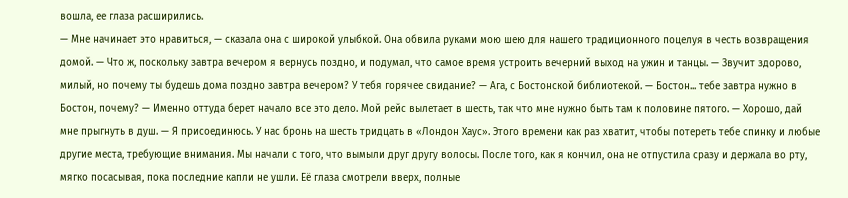вошла, ее глаза расширились.
— Мне начинает это нравиться, — сказала она с широкой улыбкой. Она обвила руками мою шею для нашего традиционного поцелуя в честь возвращения домой. — Что ж, поскольку завтра вечером я вернусь поздно, и подумал, что самое время устроить вечерний выход на ужин и танцы. — Звучит здорово, милый, но почему ты будешь дома поздно завтра вечером? У тебя горячее свидание? — Ага, с Бостонской библиотекой. — Бостон... тебе завтра нужно в Бостон, почему? — Именно оттуда берет начало все это дело. Мой рейс вылетает в шесть, так что мне нужно быть там к половине пятого. — Хорошо, дай мне прыгнуть в душ. — Я присоединюсь. У нас бронь на шесть тридцать в «Лондон Хаус». Этого времени как раз хватит, чтобы потереть тебе спинку и любые другие места, требующие внимания. Мы начали с того, что вымыли друг другу волосы. После того, как я кончил, она не отпустила сразу и держала во рту, мягко посасывая, пока последние капли не ушли. Её глаза смотрели вверх, полные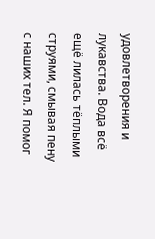удовлетворения и лукавства. Вода всё ещё лилась тёплыми струями, смывая пену с наших тел. Я помог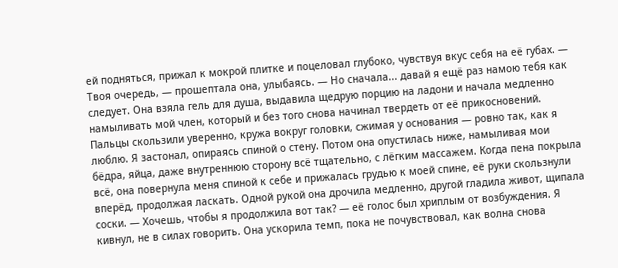ей подняться, прижал к мокрой плитке и поцеловал глубоко, чувствуя вкус себя на её губах. — Твоя очередь, — прошептала она, улыбаясь. — Но сначала... давай я ещё раз намою тебя как следует. Она взяла гель для душа, выдавила щедрую порцию на ладони и начала медленно намыливать мой член, который и без того снова начинал твердеть от её прикосновений. Пальцы скользили уверенно, кружа вокруг головки, сжимая у основания — ровно так, как я люблю. Я застонал, опираясь спиной о стену. Потом она опустилась ниже, намыливая мои бёдра, яйца, даже внутреннюю сторону всё тщательно, с лёгким массажем. Когда пена покрыла всё, она повернула меня спиной к себе и прижалась грудью к моей спине, её руки скользнули вперёд, продолжая ласкать. Одной рукой она дрочила медленно, другой гладила живот, щипала соски. — Хочешь, чтобы я продолжила вот так? — её голос был хриплым от возбуждения. Я кивнул, не в силах говорить. Она ускорила темп, пока не почувствовал, как волна снова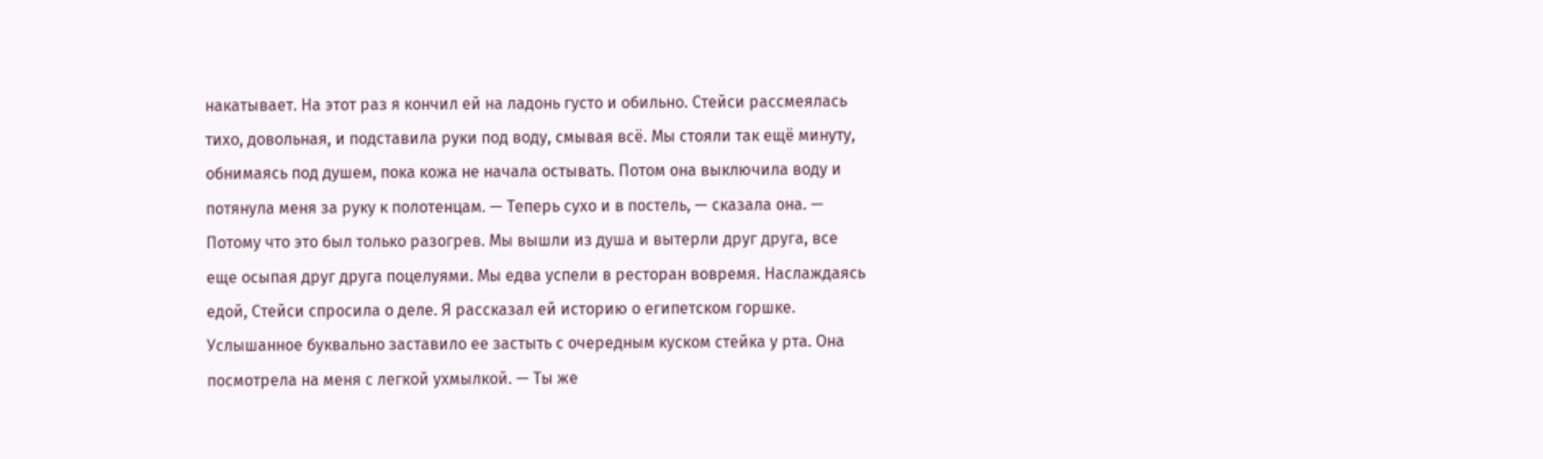накатывает. На этот раз я кончил ей на ладонь густо и обильно. Стейси рассмеялась тихо, довольная, и подставила руки под воду, смывая всё. Мы стояли так ещё минуту, обнимаясь под душем, пока кожа не начала остывать. Потом она выключила воду и потянула меня за руку к полотенцам. — Теперь сухо и в постель, — сказала она. — Потому что это был только разогрев. Мы вышли из душа и вытерли друг друга, все еще осыпая друг друга поцелуями. Мы едва успели в ресторан вовремя. Наслаждаясь едой, Стейси спросила о деле. Я рассказал ей историю о египетском горшке. Услышанное буквально заставило ее застыть с очередным куском стейка у рта. Она посмотрела на меня с легкой ухмылкой. — Ты же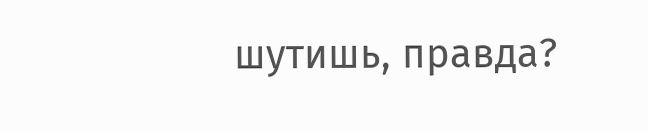шутишь, правда?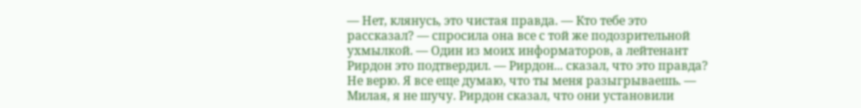— Нет, клянусь, это чистая правда. — Кто тебе это рассказал? — спросила она все с той же подозрительной ухмылкой. — Один из моих информаторов, а лейтенант Рирдон это подтвердил. — Рирдон... сказал, что это правда? Не верю. Я все еще думаю, что ты меня разыгрываешь. — Милая, я не шучу. Рирдон сказал, что они установили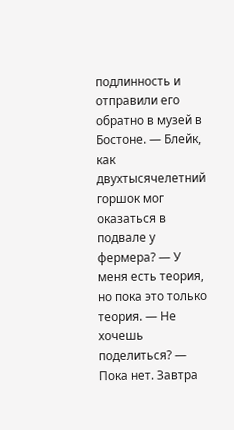подлинность и отправили его обратно в музей в Бостоне. — Блейк, как двухтысячелетний горшок мог оказаться в подвале у фермера? — У меня есть теория, но пока это только теория. — Не хочешь поделиться? — Пока нет. Завтра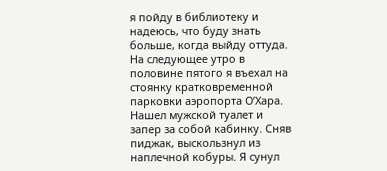я пойду в библиотеку и надеюсь, что буду знать больше, когда выйду оттуда. На следующее утро в половине пятого я въехал на стоянку кратковременной парковки аэропорта О’Хара. Нашел мужской туалет и запер за собой кабинку. Сняв пиджак, выскользнул из наплечной кобуры. Я сунул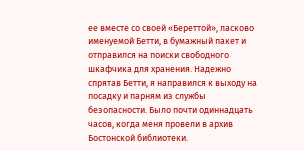ее вместе со своей «Береттой», ласково именуемой Бетти, в бумажный пакет и отправился на поиски свободного шкафчика для хранения. Надежно спрятав Бетти, я направился к выходу на посадку и парням из службы безопасности. Было почти одиннадцать часов, когда меня провели в архив Бостонской библиотеки.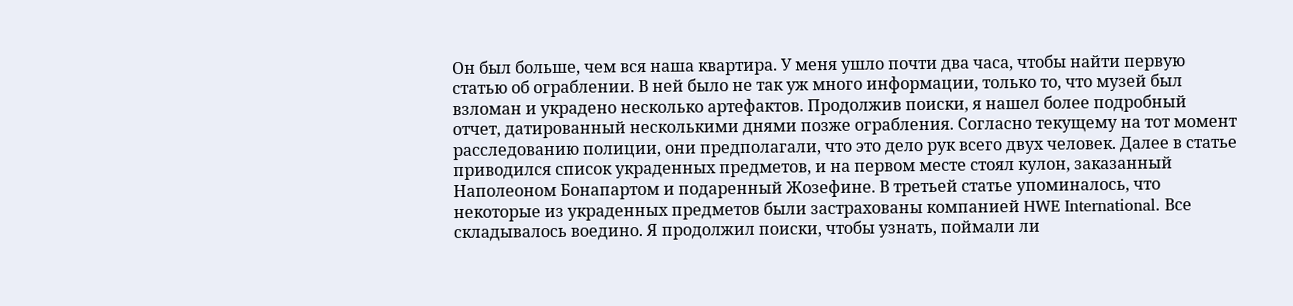Он был больше, чем вся наша квартира. У меня ушло почти два часа, чтобы найти первую статью об ограблении. В ней было не так уж много информации, только то, что музей был взломан и украдено несколько артефактов. Продолжив поиски, я нашел более подробный отчет, датированный несколькими днями позже ограбления. Согласно текущему на тот момент расследованию полиции, они предполагали, что это дело рук всего двух человек. Далее в статье приводился список украденных предметов, и на первом месте стоял кулон, заказанный Наполеоном Бонапартом и подаренный Жозефине. В третьей статье упоминалось, что некоторые из украденных предметов были застрахованы компанией HWE International. Все складывалось воедино. Я продолжил поиски, чтобы узнать, поймали ли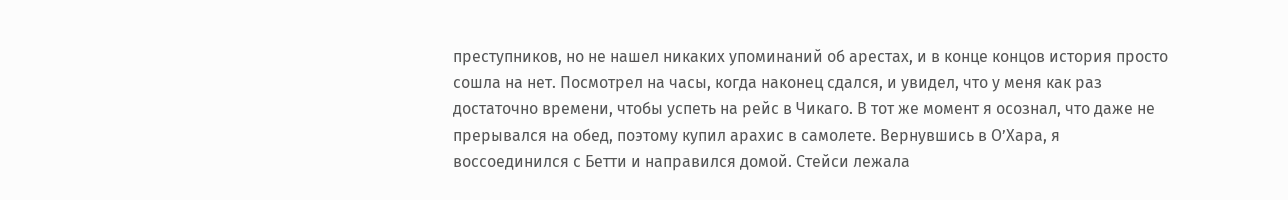преступников, но не нашел никаких упоминаний об арестах, и в конце концов история просто сошла на нет. Посмотрел на часы, когда наконец сдался, и увидел, что у меня как раз достаточно времени, чтобы успеть на рейс в Чикаго. В тот же момент я осознал, что даже не прерывался на обед, поэтому купил арахис в самолете. Вернувшись в О’Хара, я воссоединился с Бетти и направился домой. Стейси лежала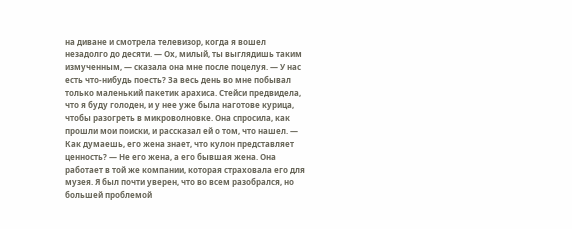на диване и смотрела телевизор, когда я вошел незадолго до десяти. — Ох, милый, ты выглядишь таким измученным, — сказала она мне после поцелуя. — У нас есть что-нибудь поесть? За весь день во мне побывал только маленький пакетик арахиса. Стейси предвидела, что я буду голоден, и у нее уже была наготове курица, чтобы разогреть в микроволновке. Она спросила, как прошли мои поиски, и рассказал ей о том, что нашел. — Как думаешь, его жена знает, что кулон представляет ценность? — Не его жена, а его бывшая жена. Она работает в той же компании, которая страховала его для музея. Я был почти уверен, что во всем разобрался, но большей проблемой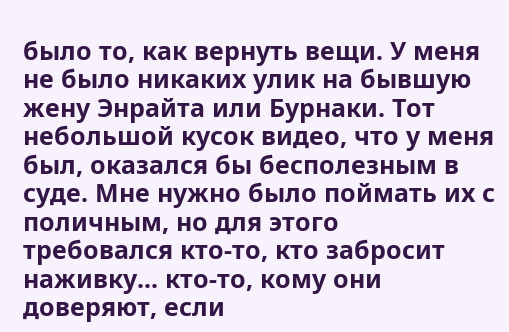было то, как вернуть вещи. У меня не было никаких улик на бывшую жену Энрайта или Бурнаки. Тот небольшой кусок видео, что у меня был, оказался бы бесполезным в суде. Мне нужно было поймать их с поличным, но для этого требовался кто-то, кто забросит наживку... кто-то, кому они доверяют, если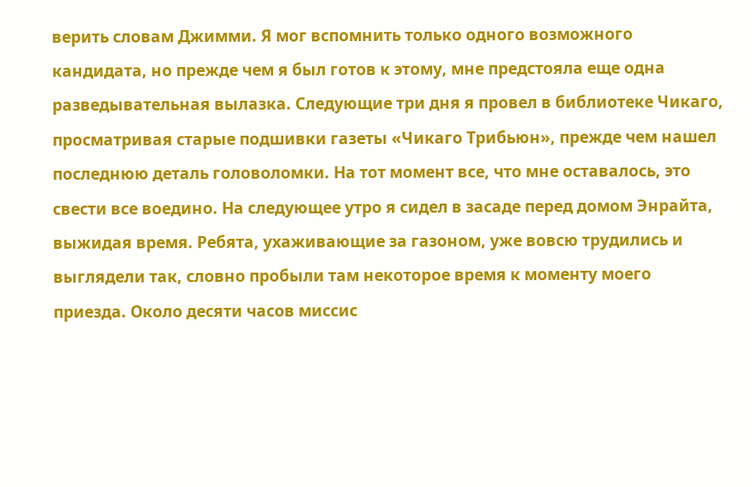верить словам Джимми. Я мог вспомнить только одного возможного кандидата, но прежде чем я был готов к этому, мне предстояла еще одна разведывательная вылазка. Следующие три дня я провел в библиотеке Чикаго, просматривая старые подшивки газеты «Чикаго Трибьюн», прежде чем нашел последнюю деталь головоломки. На тот момент все, что мне оставалось, это свести все воедино. На следующее утро я сидел в засаде перед домом Энрайта, выжидая время. Ребята, ухаживающие за газоном, уже вовсю трудились и выглядели так, словно пробыли там некоторое время к моменту моего приезда. Около десяти часов миссис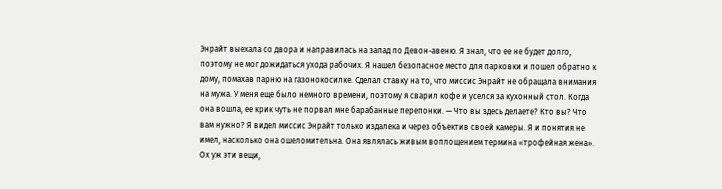Энрайт выехала со двора и направилась на запад по Девон-авеню. Я знал, что ее не будет долго, поэтому не мог дожидаться ухода рабочих. Я нашел безопасное место для парковки и пошел обратно к дому, помахав парню на газонокосилке. Сделал ставку на то, что миссис Энрайт не обращала внимания на мужа. У меня еще было немного времени, поэтому я сварил кофе и уселся за кухонный стол. Когда она вошла, ее крик чуть не порвал мне барабанные перепонки. — Что вы здесь делаете? Кто вы? Что вам нужно? Я видел миссис Энрайт только издалека и через объектив своей камеры. Я и понятия не имел, насколько она ошеломительна. Она являлась живым воплощением термина «трофейная жена». Ох уж эти вещи,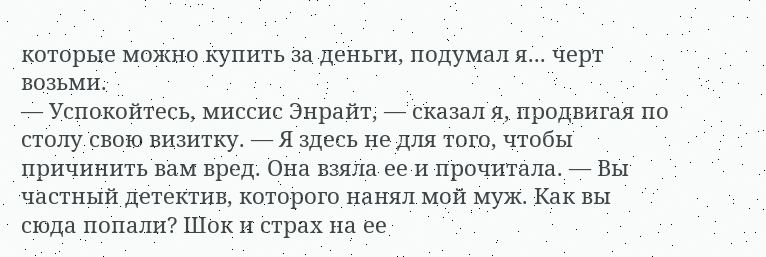которые можно купить за деньги, подумал я... черт возьми.
— Успокойтесь, миссис Энрайт, — сказал я, продвигая по столу свою визитку. — Я здесь не для того, чтобы причинить вам вред. Она взяла ее и прочитала. — Вы частный детектив, которого нанял мой муж. Как вы сюда попали? Шок и страх на ее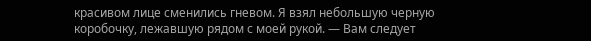красивом лице сменились гневом. Я взял небольшую черную коробочку, лежавшую рядом с моей рукой. — Вам следует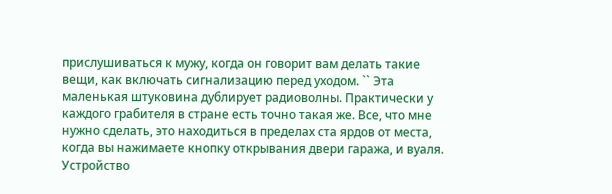прислушиваться к мужу, когда он говорит вам делать такие вещи, как включать сигнализацию перед уходом. `` Эта маленькая штуковина дублирует радиоволны. Практически у каждого грабителя в стране есть точно такая же. Все, что мне нужно сделать, это находиться в пределах ста ярдов от места, когда вы нажимаете кнопку открывания двери гаража, и вуаля. Устройство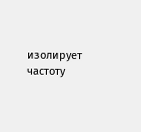изолирует частоту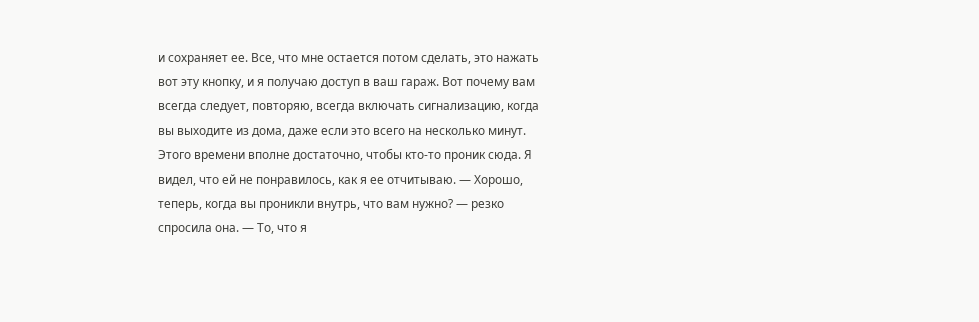и сохраняет ее. Все, что мне остается потом сделать, это нажать вот эту кнопку, и я получаю доступ в ваш гараж. Вот почему вам всегда следует, повторяю, всегда включать сигнализацию, когда вы выходите из дома, даже если это всего на несколько минут. Этого времени вполне достаточно, чтобы кто-то проник сюда. Я видел, что ей не понравилось, как я ее отчитываю. — Хорошо, теперь, когда вы проникли внутрь, что вам нужно? — резко спросила она. — То, что я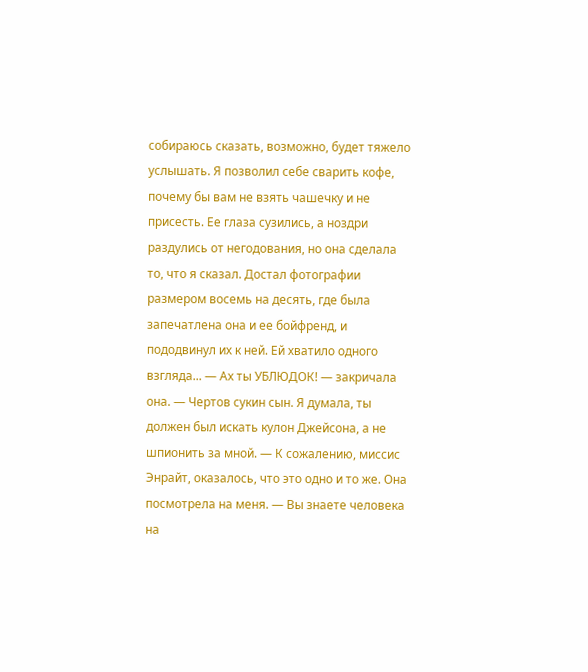собираюсь сказать, возможно, будет тяжело услышать. Я позволил себе сварить кофе, почему бы вам не взять чашечку и не присесть. Ее глаза сузились, а ноздри раздулись от негодования, но она сделала то, что я сказал. Достал фотографии размером восемь на десять, где была запечатлена она и ее бойфренд, и пододвинул их к ней. Ей хватило одного взгляда... — Ах ты УБЛЮДОК! — закричала она. — Чертов сукин сын. Я думала, ты должен был искать кулон Джейсона, а не шпионить за мной. — К сожалению, миссис Энрайт, оказалось, что это одно и то же. Она посмотрела на меня. — Вы знаете человека на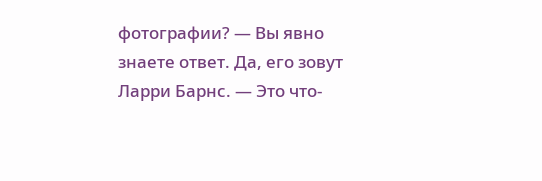фотографии? — Вы явно знаете ответ. Да, его зовут Ларри Барнс. — Это что-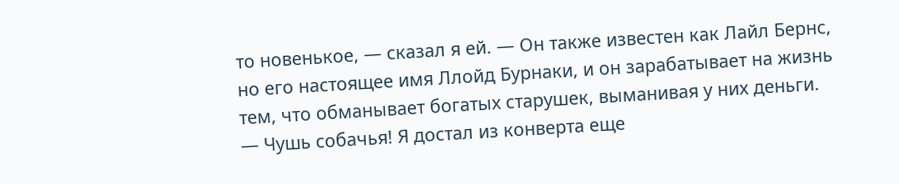то новенькое, — сказал я ей. — Он также известен как Лайл Бернс, но его настоящее имя Ллойд Бурнаки, и он зарабатывает на жизнь тем, что обманывает богатых старушек, выманивая у них деньги. — Чушь собачья! Я достал из конверта еще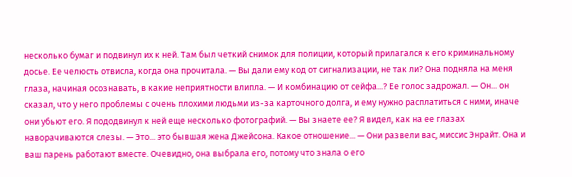несколько бумаг и подвинул их к ней. Там был четкий снимок для полиции, который прилагался к его криминальному досье. Ее челюсть отвисла, когда она прочитала. — Вы дали ему код от сигнализации, не так ли? Она подняла на меня глаза, начиная осознавать, в какие неприятности влипла. — И комбинацию от сейфа...? Ее голос задрожал. — Он... он сказал, что у него проблемы с очень плохими людьми из-за карточного долга, и ему нужно расплатиться с ними, иначе они убьют его. Я пододвинул к ней еще несколько фотографий. — Вы знаете ее? Я видел, как на ее глазах наворачиваются слезы. — Это... это бывшая жена Джейсона. Какое отношение... — Они развели вас, миссис Энрайт. Она и ваш парень работают вместе. Очевидно, она выбрала его, потому что знала о его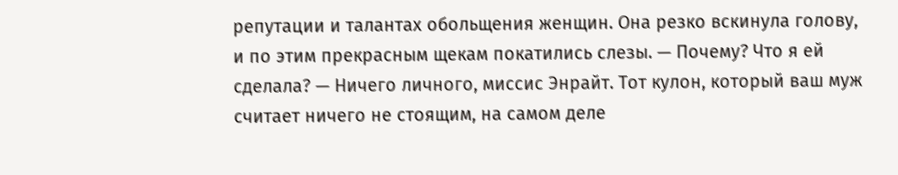репутации и талантах обольщения женщин. Она резко вскинула голову, и по этим прекрасным щекам покатились слезы. — Почему? Что я ей сделала? — Ничего личного, миссис Энрайт. Тот кулон, который ваш муж считает ничего не стоящим, на самом деле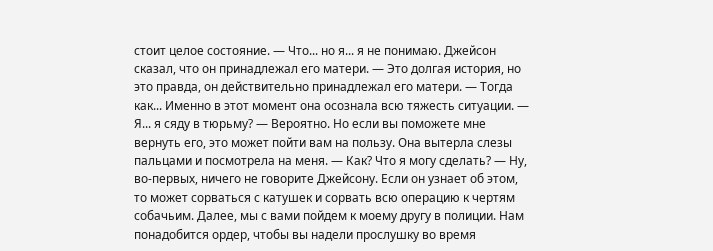стоит целое состояние. — Что... но я... я не понимаю. Джейсон сказал, что он принадлежал его матери. — Это долгая история, но это правда, он действительно принадлежал его матери. — Тогда как... Именно в этот момент она осознала всю тяжесть ситуации. — Я... я сяду в тюрьму? — Вероятно. Но если вы поможете мне вернуть его, это может пойти вам на пользу. Она вытерла слезы пальцами и посмотрела на меня. — Как? Что я могу сделать? — Ну, во-первых, ничего не говорите Джейсону. Если он узнает об этом, то может сорваться с катушек и сорвать всю операцию к чертям собачьим. Далее, мы с вами пойдем к моему другу в полиции. Нам понадобится ордер, чтобы вы надели прослушку во время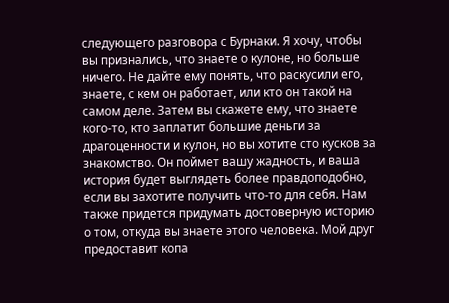следующего разговора с Бурнаки. Я хочу, чтобы вы признались, что знаете о кулоне, но больше ничего. Не дайте ему понять, что раскусили его, знаете, с кем он работает, или кто он такой на самом деле. Затем вы скажете ему, что знаете кого-то, кто заплатит большие деньги за драгоценности и кулон, но вы хотите сто кусков за знакомство. Он поймет вашу жадность, и ваша история будет выглядеть более правдоподобно, если вы захотите получить что-то для себя. Нам также придется придумать достоверную историю о том, откуда вы знаете этого человека. Мой друг предоставит копа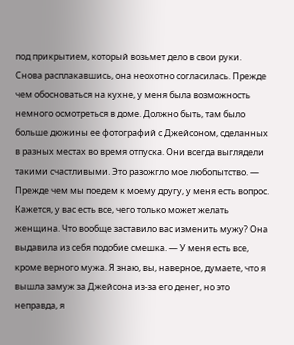под прикрытием, который возьмет дело в свои руки. Снова расплакавшись, она неохотно согласилась. Прежде чем обосноваться на кухне, у меня была возможность немного осмотреться в доме. Должно быть, там было больше дюжины ее фотографий с Джейсоном, сделанных в разных местах во время отпуска. Они всегда выглядели такими счастливыми. Это разожгло мое любопытство. — Прежде чем мы поедем к моему другу, у меня есть вопрос. Кажется, у вас есть все, чего только может желать женщина. Что вообще заставило вас изменить мужу? Она выдавила из себя подобие смешка. — У меня есть все, кроме верного мужа. Я знаю, вы, наверное, думаете, что я вышла замуж за Джейсона из-за его денег, но это неправда, я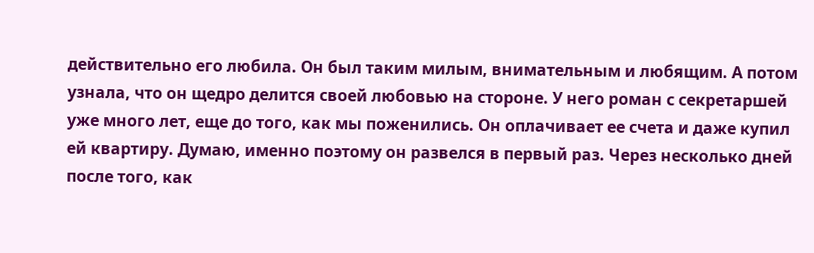действительно его любила. Он был таким милым, внимательным и любящим. А потом узнала, что он щедро делится своей любовью на стороне. У него роман с секретаршей уже много лет, еще до того, как мы поженились. Он оплачивает ее счета и даже купил ей квартиру. Думаю, именно поэтому он развелся в первый раз. Через несколько дней после того, как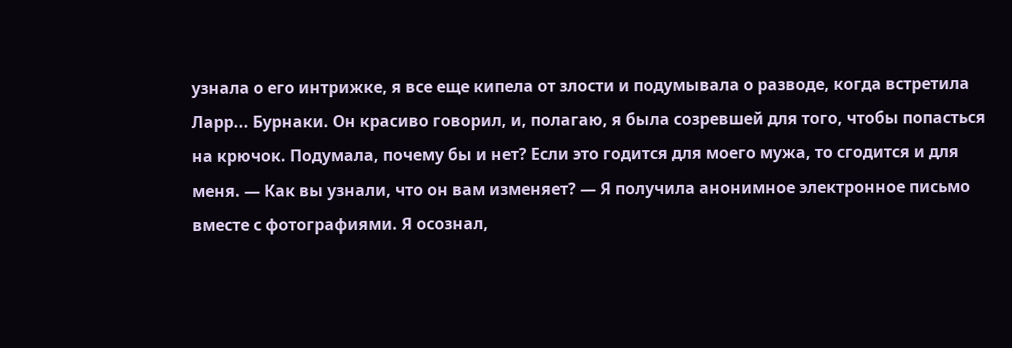узнала о его интрижке, я все еще кипела от злости и подумывала о разводе, когда встретила Ларр... Бурнаки. Он красиво говорил, и, полагаю, я была созревшей для того, чтобы попасться на крючок. Подумала, почему бы и нет? Если это годится для моего мужа, то сгодится и для меня. — Как вы узнали, что он вам изменяет? — Я получила анонимное электронное письмо вместе с фотографиями. Я осознал,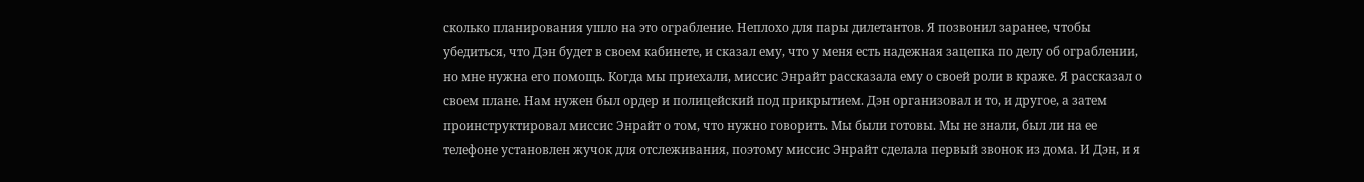сколько планирования ушло на это ограбление. Неплохо для пары дилетантов. Я позвонил заранее, чтобы убедиться, что Дэн будет в своем кабинете, и сказал ему, что у меня есть надежная зацепка по делу об ограблении, но мне нужна его помощь. Когда мы приехали, миссис Энрайт рассказала ему о своей роли в краже. Я рассказал о своем плане. Нам нужен был ордер и полицейский под прикрытием. Дэн организовал и то, и другое, а затем проинструктировал миссис Энрайт о том, что нужно говорить. Мы были готовы. Мы не знали, был ли на ее телефоне установлен жучок для отслеживания, поэтому миссис Энрайт сделала первый звонок из дома. И Дэн, и я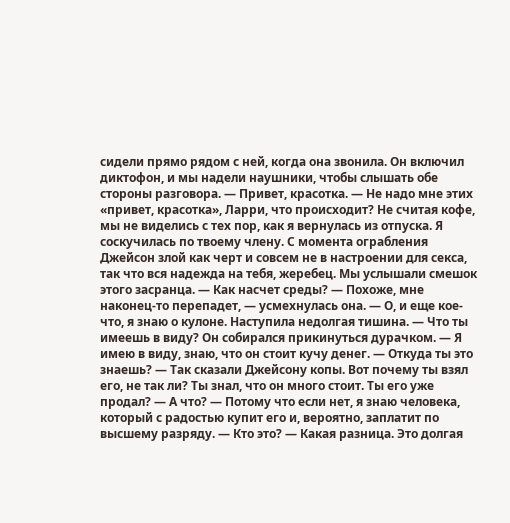сидели прямо рядом с ней, когда она звонила. Он включил диктофон, и мы надели наушники, чтобы слышать обе стороны разговора. — Привет, красотка. — Не надо мне этих «привет, красотка», Ларри, что происходит? Не считая кофе, мы не виделись с тех пор, как я вернулась из отпуска. Я соскучилась по твоему члену. С момента ограбления Джейсон злой как черт и совсем не в настроении для секса, так что вся надежда на тебя, жеребец. Мы услышали смешок этого засранца. — Как насчет среды? — Похоже, мне наконец-то перепадет, — усмехнулась она. — О, и еще кое-что, я знаю о кулоне. Наступила недолгая тишина. — Что ты имеешь в виду? Он собирался прикинуться дурачком. — Я имею в виду, знаю, что он стоит кучу денег. — Откуда ты это знаешь? — Так сказали Джейсону копы. Вот почему ты взял его, не так ли? Ты знал, что он много стоит. Ты его уже продал? — А что? — Потому что если нет, я знаю человека, который с радостью купит его и, вероятно, заплатит по высшему разряду. — Кто это? — Какая разница. Это долгая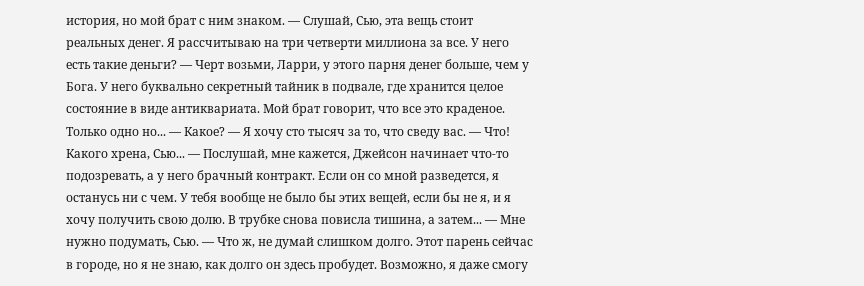история, но мой брат с ним знаком. — Слушай, Сью, эта вещь стоит реальных денег. Я рассчитываю на три четверти миллиона за все. У него есть такие деньги? — Черт возьми, Ларри, у этого парня денег больше, чем у Бога. У него буквально секретный тайник в подвале, где хранится целое состояние в виде антиквариата. Мой брат говорит, что все это краденое. Только одно но... — Какое? — Я хочу сто тысяч за то, что сведу вас. — Что! Какого хрена, Сью... — Послушай, мне кажется, Джейсон начинает что-то подозревать, а у него брачный контракт. Если он со мной разведется, я останусь ни с чем. У тебя вообще не было бы этих вещей, если бы не я, и я хочу получить свою долю. В трубке снова повисла тишина, а затем... — Мне нужно подумать, Сью. — Что ж, не думай слишком долго. Этот парень сейчас в городе, но я не знаю, как долго он здесь пробудет. Возможно, я даже смогу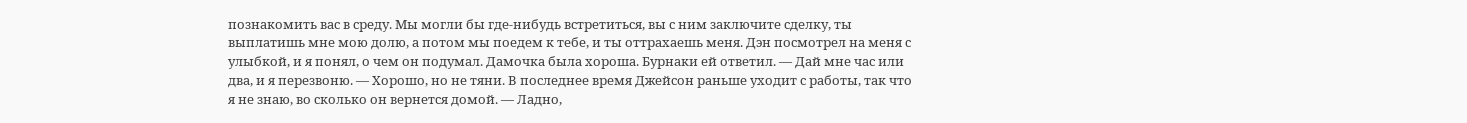познакомить вас в среду. Мы могли бы где-нибудь встретиться, вы с ним заключите сделку, ты выплатишь мне мою долю, а потом мы поедем к тебе, и ты оттрахаешь меня. Дэн посмотрел на меня с улыбкой, и я понял, о чем он подумал. Дамочка была хороша. Бурнаки ей ответил. — Дай мне час или два, и я перезвоню. — Хорошо, но не тяни. В последнее время Джейсон раньше уходит с работы, так что я не знаю, во сколько он вернется домой. — Ладно,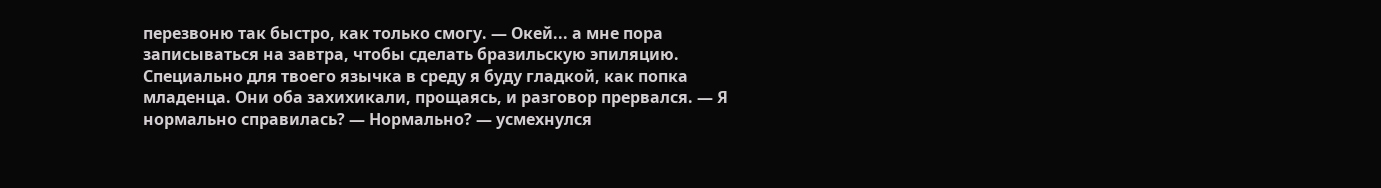перезвоню так быстро, как только смогу. — Окей... а мне пора записываться на завтра, чтобы сделать бразильскую эпиляцию. Специально для твоего язычка в среду я буду гладкой, как попка младенца. Они оба захихикали, прощаясь, и разговор прервался. — Я нормально справилась? — Нормально? — усмехнулся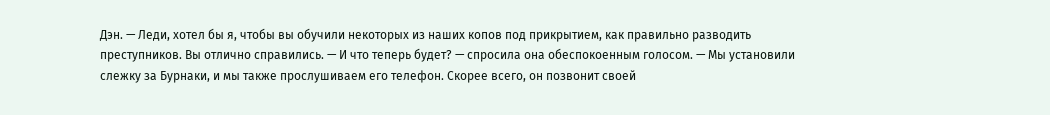Дэн. — Леди, хотел бы я, чтобы вы обучили некоторых из наших копов под прикрытием, как правильно разводить преступников. Вы отлично справились. — И что теперь будет? — спросила она обеспокоенным голосом. — Мы установили слежку за Бурнаки, и мы также прослушиваем его телефон. Скорее всего, он позвонит своей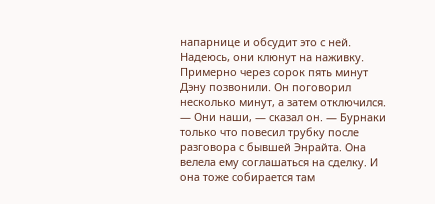напарнице и обсудит это с ней. Надеюсь, они клюнут на наживку. Примерно через сорок пять минут Дэну позвонили. Он поговорил несколько минут, а затем отключился. — Они наши, — сказал он. — Бурнаки только что повесил трубку после разговора с бывшей Энрайта. Она велела ему соглашаться на сделку. И она тоже собирается там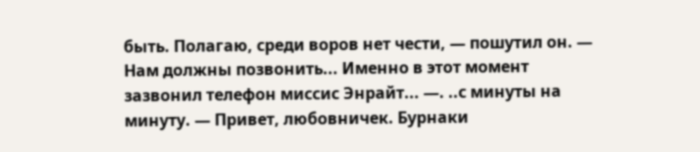быть. Полагаю, среди воров нет чести, — пошутил он. — Нам должны позвонить... Именно в этот момент зазвонил телефон миссис Энрайт... —. ..с минуты на минуту. — Привет, любовничек. Бурнаки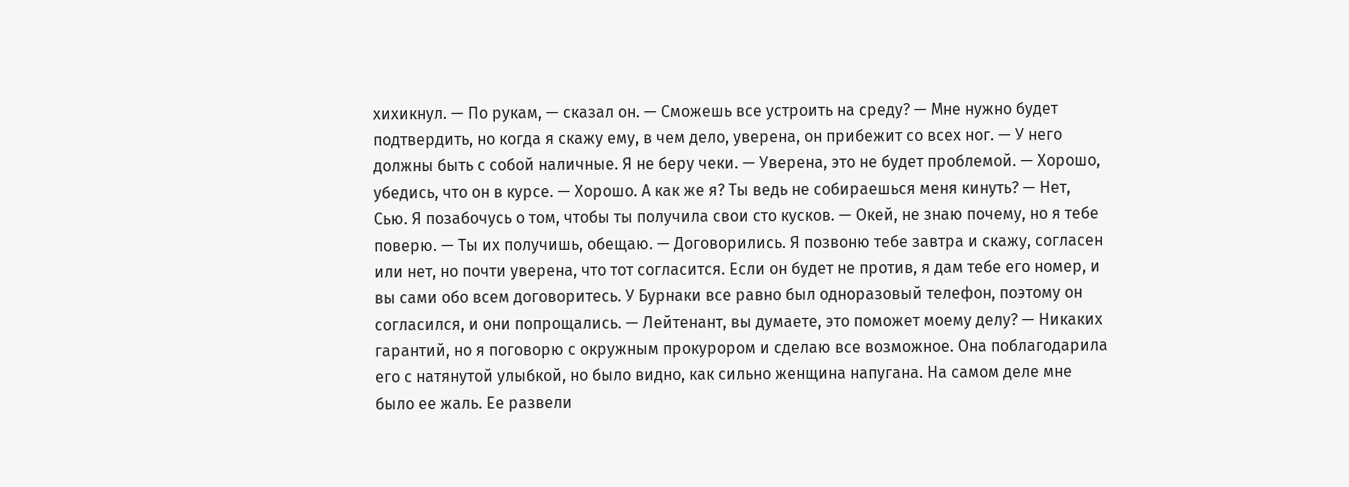хихикнул. — По рукам, — сказал он. — Сможешь все устроить на среду? — Мне нужно будет подтвердить, но когда я скажу ему, в чем дело, уверена, он прибежит со всех ног. — У него должны быть с собой наличные. Я не беру чеки. — Уверена, это не будет проблемой. — Хорошо, убедись, что он в курсе. — Хорошо. А как же я? Ты ведь не собираешься меня кинуть? — Нет, Сью. Я позабочусь о том, чтобы ты получила свои сто кусков. — Окей, не знаю почему, но я тебе поверю. — Ты их получишь, обещаю. — Договорились. Я позвоню тебе завтра и скажу, согласен или нет, но почти уверена, что тот согласится. Если он будет не против, я дам тебе его номер, и вы сами обо всем договоритесь. У Бурнаки все равно был одноразовый телефон, поэтому он согласился, и они попрощались. — Лейтенант, вы думаете, это поможет моему делу? — Никаких гарантий, но я поговорю с окружным прокурором и сделаю все возможное. Она поблагодарила его с натянутой улыбкой, но было видно, как сильно женщина напугана. На самом деле мне было ее жаль. Ее развели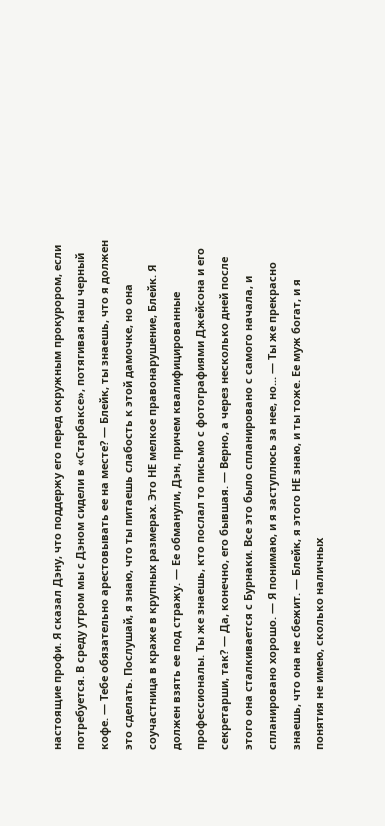настоящие профи. Я сказал Дэну, что поддержу его перед окружным прокурором, если потребуется. В среду утром мы с Дэном сидели в «Старбаксе», потягивая наш черный кофе. — Тебе обязательно арестовывать ее на месте? — Блейк, ты знаешь, что я должен это сделать. Послушай, я знаю, что ты питаешь слабость к этой дамочке, но она соучастница в краже в крупных размерах. Это НЕ мелкое правонарушение, Блейк. Я должен взять ее под стражу. — Ее обманули, Дэн, причем квалифицированные профессионалы. Ты же знаешь, кто послал то письмо с фотографиями Джейсона и его секретарши, так? — Да, конечно, его бывшая. — Верно, а через несколько дней после этого она сталкивается с Бурнаки. Все это было спланировано с самого начала, и спланировано хорошо. — Я понимаю, и я заступлюсь за нее, но... — Ты же прекрасно знаешь, что она не сбежит. — Блейк, я этого НЕ знаю, и ты тоже. Ее муж богат, и я понятия не имею, сколько наличных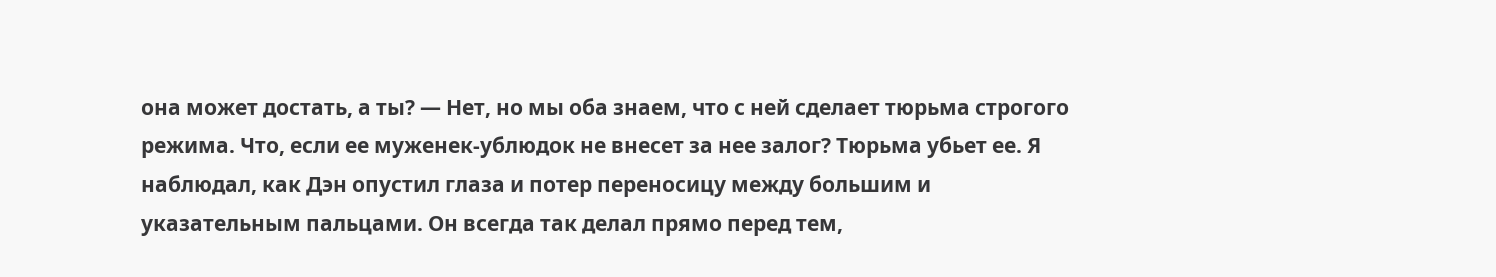она может достать, а ты? — Нет, но мы оба знаем, что с ней сделает тюрьма строгого режима. Что, если ее муженек-ублюдок не внесет за нее залог? Тюрьма убьет ее. Я наблюдал, как Дэн опустил глаза и потер переносицу между большим и указательным пальцами. Он всегда так делал прямо перед тем,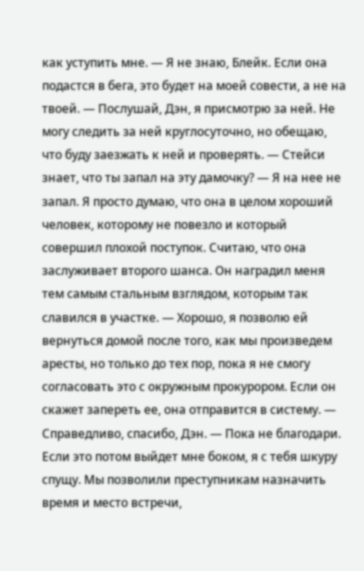как уступить мне. — Я не знаю, Блейк. Если она подастся в бега, это будет на моей совести, а не на твоей. — Послушай, Дэн, я присмотрю за ней. Не могу следить за ней круглосуточно, но обещаю, что буду заезжать к ней и проверять. — Стейси знает, что ты запал на эту дамочку? — Я на нее не запал. Я просто думаю, что она в целом хороший человек, которому не повезло и который совершил плохой поступок. Считаю, что она заслуживает второго шанса. Он наградил меня тем самым стальным взглядом, которым так славился в участке. — Хорошо, я позволю ей вернуться домой после того, как мы произведем аресты, но только до тех пор, пока я не смогу согласовать это с окружным прокурором. Если он скажет запереть ее, она отправится в систему. — Справедливо, спасибо, Дэн. — Пока не благодари. Если это потом выйдет мне боком, я с тебя шкуру спущу. Мы позволили преступникам назначить время и место встречи,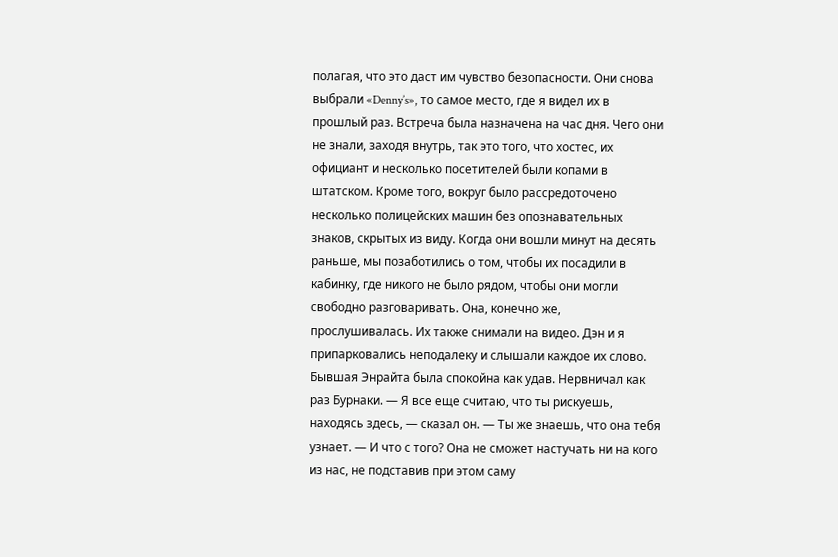полагая, что это даст им чувство безопасности. Они снова выбрали «Denny’s», то самое место, где я видел их в прошлый раз. Встреча была назначена на час дня. Чего они не знали, заходя внутрь, так это того, что хостес, их официант и несколько посетителей были копами в штатском. Кроме того, вокруг было рассредоточено несколько полицейских машин без опознавательных знаков, скрытых из виду. Когда они вошли минут на десять раньше, мы позаботились о том, чтобы их посадили в кабинку, где никого не было рядом, чтобы они могли свободно разговаривать. Она, конечно же, прослушивалась. Их также снимали на видео. Дэн и я припарковались неподалеку и слышали каждое их слово. Бывшая Энрайта была спокойна как удав. Нервничал как раз Бурнаки. — Я все еще считаю, что ты рискуешь, находясь здесь, — сказал он. — Ты же знаешь, что она тебя узнает. — И что с того? Она не сможет настучать ни на кого из нас, не подставив при этом саму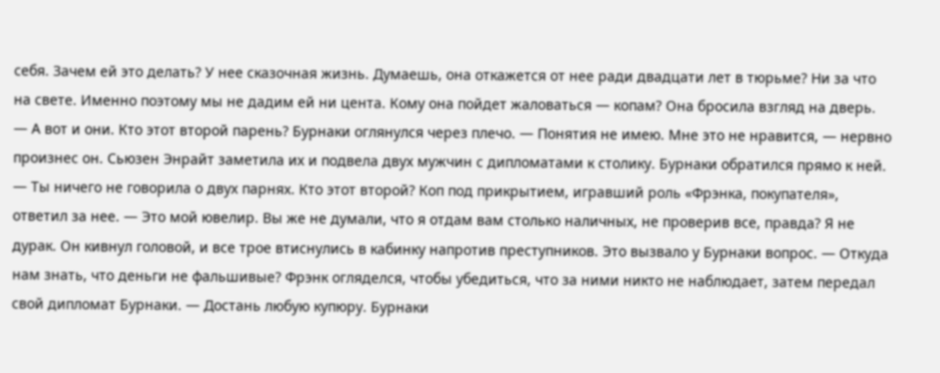себя. Зачем ей это делать? У нее сказочная жизнь. Думаешь, она откажется от нее ради двадцати лет в тюрьме? Ни за что на свете. Именно поэтому мы не дадим ей ни цента. Кому она пойдет жаловаться — копам? Она бросила взгляд на дверь. — А вот и они. Кто этот второй парень? Бурнаки оглянулся через плечо. — Понятия не имею. Мне это не нравится, — нервно произнес он. Сьюзен Энрайт заметила их и подвела двух мужчин с дипломатами к столику. Бурнаки обратился прямо к ней. — Ты ничего не говорила о двух парнях. Кто этот второй? Коп под прикрытием, игравший роль «Фрэнка, покупателя», ответил за нее. — Это мой ювелир. Вы же не думали, что я отдам вам столько наличных, не проверив все, правда? Я не дурак. Он кивнул головой, и все трое втиснулись в кабинку напротив преступников. Это вызвало у Бурнаки вопрос. — Откуда нам знать, что деньги не фальшивые? Фрэнк огляделся, чтобы убедиться, что за ними никто не наблюдает, затем передал свой дипломат Бурнаки. — Достань любую купюру. Бурнаки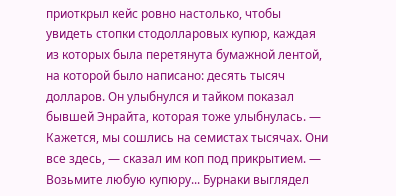приоткрыл кейс ровно настолько, чтобы увидеть стопки стодолларовых купюр, каждая из которых была перетянута бумажной лентой, на которой было написано: десять тысяч долларов. Он улыбнулся и тайком показал бывшей Энрайта, которая тоже улыбнулась. — Кажется, мы сошлись на семистах тысячах. Они все здесь, — сказал им коп под прикрытием. — Возьмите любую купюру... Бурнаки выглядел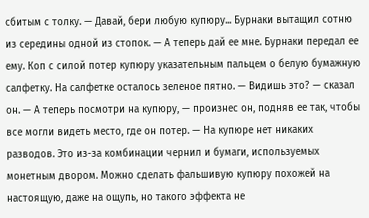сбитым с толку. — Давай, бери любую купюру... Бурнаки вытащил сотню из середины одной из стопок. — А теперь дай ее мне. Бурнаки передал ее ему. Коп с силой потер купюру указательным пальцем о белую бумажную салфетку. На салфетке осталось зеленое пятно. — Видишь это? — сказал он. — А теперь посмотри на купюру, — произнес он, подняв ее так, чтобы все могли видеть место, где он потер. — На купюре нет никаких разводов. Это из-за комбинации чернил и бумаги, используемых монетным двором. Можно сделать фальшивую купюру похожей на настоящую, даже на ощупь, но такого эффекта не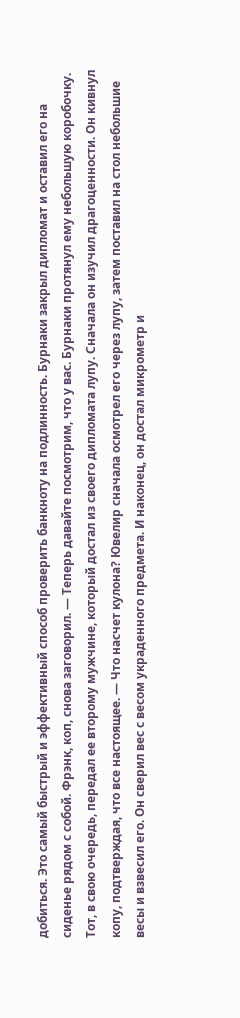добиться. Это самый быстрый и эффективный способ проверить банкноту на подлинность. Бурнаки закрыл дипломат и оставил его на сиденье рядом с собой. Фрэнк, коп, снова заговорил. — Теперь давайте посмотрим, что у вас. Бурнаки протянул ему небольшую коробочку. Тот, в свою очередь, передал ее второму мужчине, который достал из своего дипломата лупу. Сначала он изучил драгоценности. Он кивнул копу, подтверждая, что все настоящее. — Что насчет кулона? Ювелир сначала осмотрел его через лупу, затем поставил на стол небольшие весы и взвесил его. Он сверил вес с весом украденного предмета. И наконец, он достал микрометр и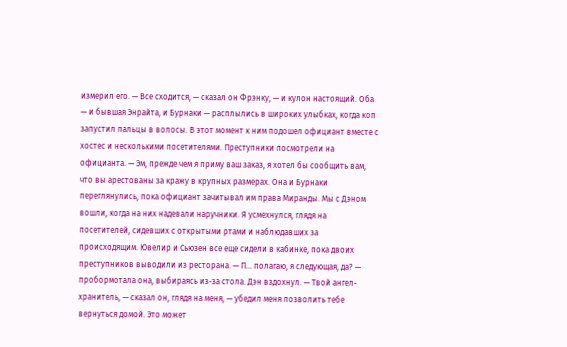измерил его. — Все сходится, — сказал он Фрэнку, — и кулон настоящий. Оба — и бывшая Энрайта, и Бурнаки — расплылись в широких улыбках, когда коп запустил пальцы в волосы. В этот момент к ним подошел официант вместе с хостес и несколькими посетителями. Преступники посмотрели на официанта. — Эм, прежде чем я приму ваш заказ, я хотел бы сообщить вам, что вы арестованы за кражу в крупных размерах. Она и Бурнаки переглянулись, пока официант зачитывал им права Миранды. Мы с Дэном вошли, когда на них надевали наручники. Я усмехнулся, глядя на посетителей, сидевших с открытыми ртами и наблюдавших за происходящим. Ювелир и Сьюзен все еще сидели в кабинке, пока двоих преступников выводили из ресторана. — П... полагаю, я следующая, да? — пробормотала она, выбираясь из-за стола. Дэн вздохнул. — Твой ангел-хранитель, — сказал он, глядя на меня, — убедил меня позволить тебе вернуться домой. Это может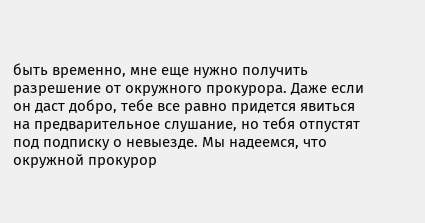быть временно, мне еще нужно получить разрешение от окружного прокурора. Даже если он даст добро, тебе все равно придется явиться на предварительное слушание, но тебя отпустят под подписку о невыезде. Мы надеемся, что окружной прокурор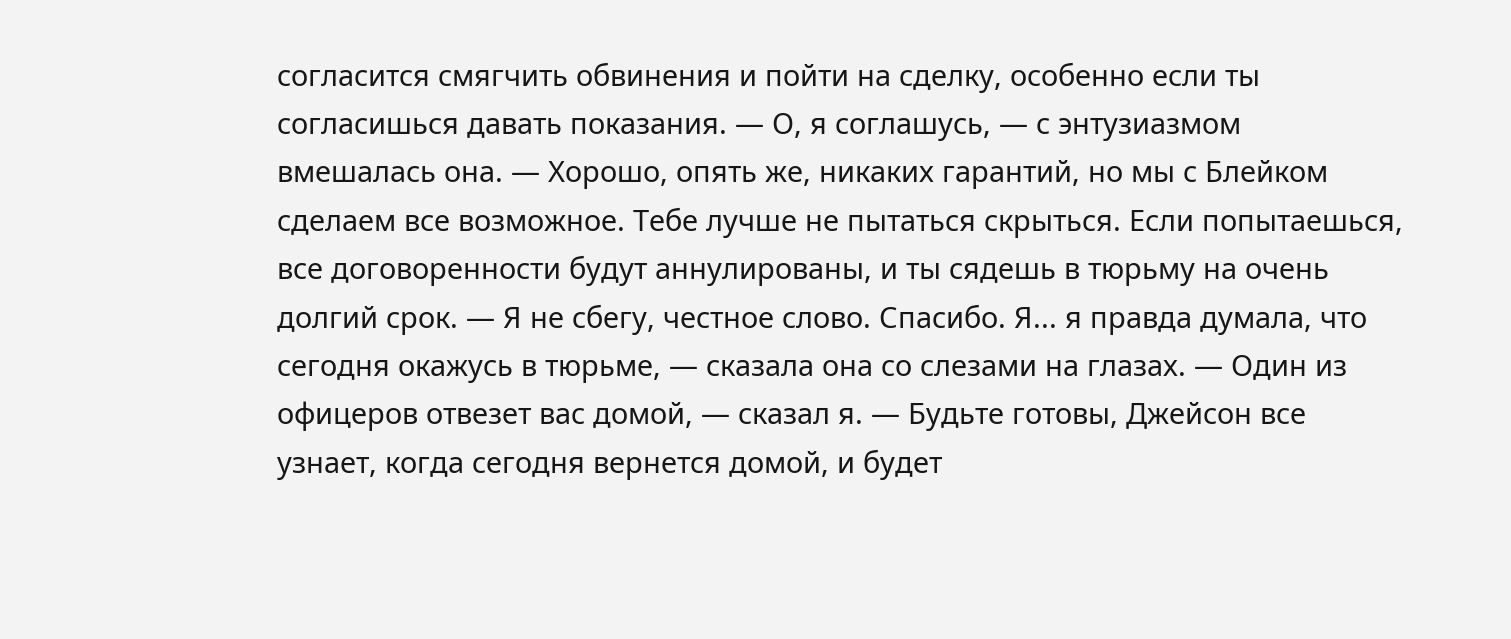согласится смягчить обвинения и пойти на сделку, особенно если ты согласишься давать показания. — О, я соглашусь, — с энтузиазмом вмешалась она. — Хорошо, опять же, никаких гарантий, но мы с Блейком сделаем все возможное. Тебе лучше не пытаться скрыться. Если попытаешься, все договоренности будут аннулированы, и ты сядешь в тюрьму на очень долгий срок. — Я не сбегу, честное слово. Спасибо. Я... я правда думала, что сегодня окажусь в тюрьме, — сказала она со слезами на глазах. — Один из офицеров отвезет вас домой, — сказал я. — Будьте готовы, Джейсон все узнает, когда сегодня вернется домой, и будет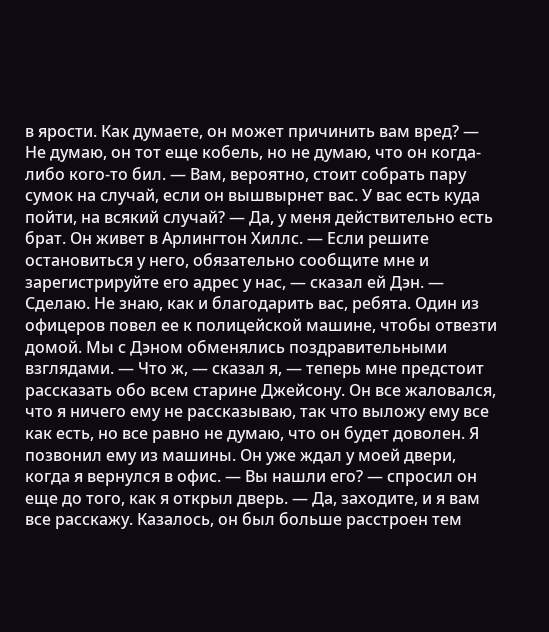в ярости. Как думаете, он может причинить вам вред? — Не думаю, он тот еще кобель, но не думаю, что он когда-либо кого-то бил. — Вам, вероятно, стоит собрать пару сумок на случай, если он вышвырнет вас. У вас есть куда пойти, на всякий случай? — Да, у меня действительно есть брат. Он живет в Арлингтон Хиллс. — Если решите остановиться у него, обязательно сообщите мне и зарегистрируйте его адрес у нас, — сказал ей Дэн. — Сделаю. Не знаю, как и благодарить вас, ребята. Один из офицеров повел ее к полицейской машине, чтобы отвезти домой. Мы с Дэном обменялись поздравительными взглядами. — Что ж, — сказал я, — теперь мне предстоит рассказать обо всем старине Джейсону. Он все жаловался, что я ничего ему не рассказываю, так что выложу ему все как есть, но все равно не думаю, что он будет доволен. Я позвонил ему из машины. Он уже ждал у моей двери, когда я вернулся в офис. — Вы нашли его? — спросил он еще до того, как я открыл дверь. — Да, заходите, и я вам все расскажу. Казалось, он был больше расстроен тем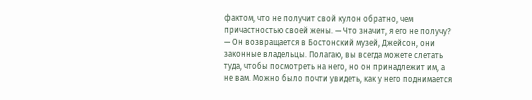фактом, что не получит свой кулон обратно, чем причастностью своей жены. — Что значит, я его не получу? — Он возвращается в Бостонский музей, Джейсон, они законные владельцы. Полагаю, вы всегда можете слетать туда, чтобы посмотреть на него, но он принадлежит им, а не вам. Можно было почти увидеть, как у него поднимается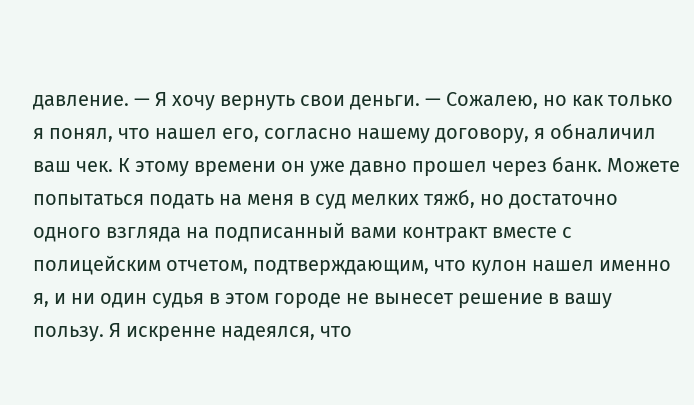давление. — Я хочу вернуть свои деньги. — Сожалею, но как только я понял, что нашел его, согласно нашему договору, я обналичил ваш чек. К этому времени он уже давно прошел через банк. Можете попытаться подать на меня в суд мелких тяжб, но достаточно одного взгляда на подписанный вами контракт вместе с полицейским отчетом, подтверждающим, что кулон нашел именно я, и ни один судья в этом городе не вынесет решение в вашу пользу. Я искренне надеялся, что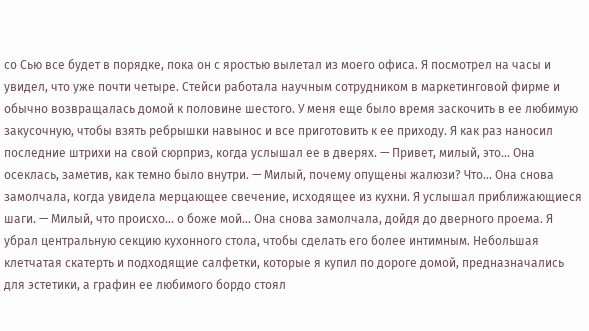со Сью все будет в порядке, пока он с яростью вылетал из моего офиса. Я посмотрел на часы и увидел, что уже почти четыре. Стейси работала научным сотрудником в маркетинговой фирме и обычно возвращалась домой к половине шестого. У меня еще было время заскочить в ее любимую закусочную, чтобы взять ребрышки навынос и все приготовить к ее приходу. Я как раз наносил последние штрихи на свой сюрприз, когда услышал ее в дверях. — Привет, милый, это... Она осеклась, заметив, как темно было внутри. — Милый, почему опущены жалюзи? Что... Она снова замолчала, когда увидела мерцающее свечение, исходящее из кухни. Я услышал приближающиеся шаги. — Милый, что происхо... о боже мой... Она снова замолчала, дойдя до дверного проема. Я убрал центральную секцию кухонного стола, чтобы сделать его более интимным. Небольшая клетчатая скатерть и подходящие салфетки, которые я купил по дороге домой, предназначались для эстетики, а графин ее любимого бордо стоял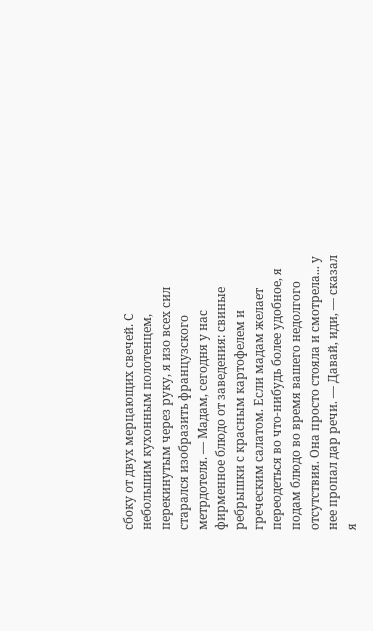сбоку от двух мерцающих свечей. С небольшим кухонным полотенцем, перекинутым через руку, я изо всех сил старался изобразить французского метрдотеля. — Мадам, сегодня у нас фирменное блюдо от заведения: свиные ребрышки с красным картофелем и греческим салатом. Если мадам желает переодеться во что-нибудь более удобное, я подам блюдо во время вашего недолгого отсутствия. Она просто стояла и смотрела... у нее пропал дар речи. — Давай, иди, — сказал я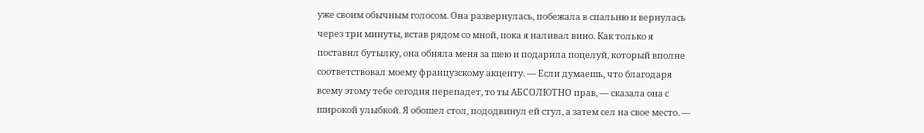уже своим обычным голосом. Она развернулась, побежала в спальню и вернулась через три минуты, встав рядом со мной, пока я наливал вино. Как только я поставил бутылку, она обняла меня за шею и подарила поцелуй, который вполне соответствовал моему французскому акценту. — Если думаешь, что благодаря всему этому тебе сегодня перепадет, то ты АБСОЛЮТНО прав, — сказала она с широкой улыбкой. Я обошел стол, пододвинул ей стул, а затем сел на свое место. —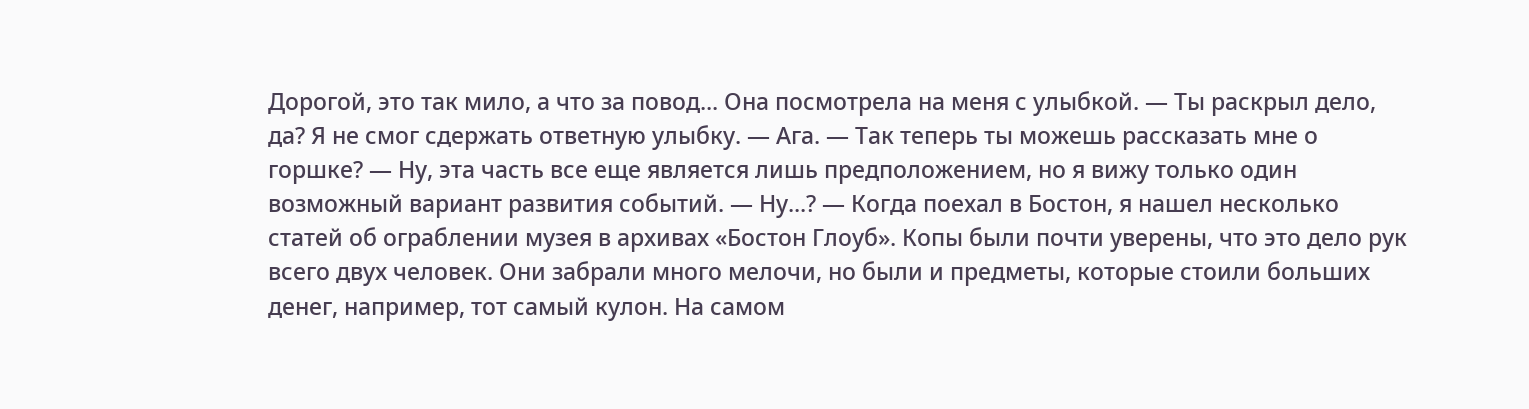Дорогой, это так мило, а что за повод... Она посмотрела на меня с улыбкой. — Ты раскрыл дело, да? Я не смог сдержать ответную улыбку. — Ага. — Так теперь ты можешь рассказать мне о горшке? — Ну, эта часть все еще является лишь предположением, но я вижу только один возможный вариант развития событий. — Ну...? — Когда поехал в Бостон, я нашел несколько статей об ограблении музея в архивах «Бостон Глоуб». Копы были почти уверены, что это дело рук всего двух человек. Они забрали много мелочи, но были и предметы, которые стоили больших денег, например, тот самый кулон. На самом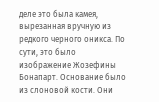деле это была камея, вырезанная вручную из редкого черного оникса. По сути, это было изображение Жозефины Бонапарт. Основание было из слоновой кости. Они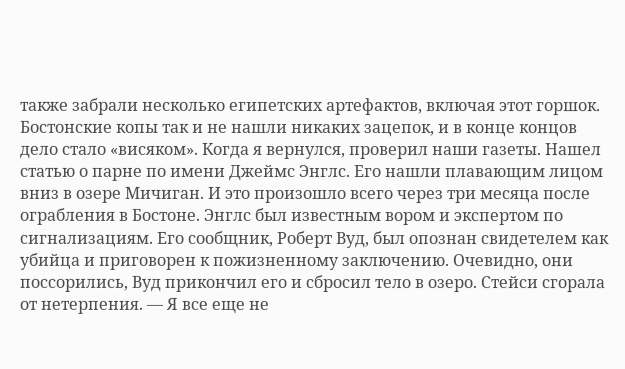также забрали несколько египетских артефактов, включая этот горшок. Бостонские копы так и не нашли никаких зацепок, и в конце концов дело стало «висяком». Когда я вернулся, проверил наши газеты. Нашел статью о парне по имени Джеймс Энглс. Его нашли плавающим лицом вниз в озере Мичиган. И это произошло всего через три месяца после ограбления в Бостоне. Энглс был известным вором и экспертом по сигнализациям. Его сообщник, Роберт Вуд, был опознан свидетелем как убийца и приговорен к пожизненному заключению. Очевидно, они поссорились, Вуд прикончил его и сбросил тело в озеро. Стейси сгорала от нетерпения. — Я все еще не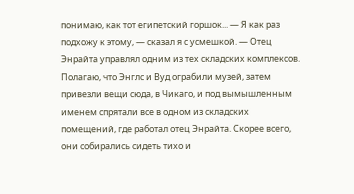понимаю, как тот египетский горшок... — Я как раз подхожу к этому, — сказал я с усмешкой. — Отец Энрайта управлял одним из тех складских комплексов. Полагаю, что Энглс и Вуд ограбили музей, затем привезли вещи сюда, в Чикаго, и под вымышленным именем спрятали все в одном из складских помещений, где работал отец Энрайта. Скорее всего, они собирались сидеть тихо и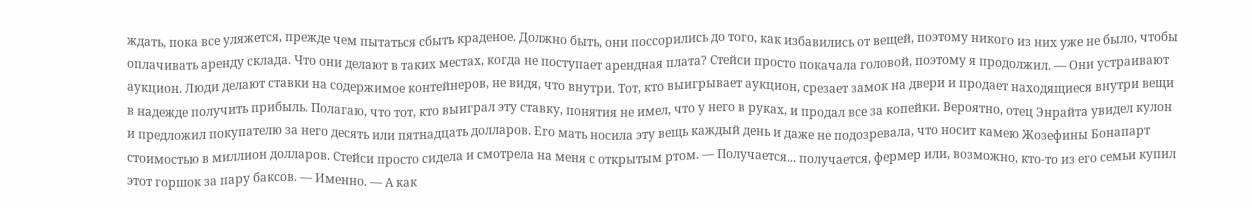ждать, пока все уляжется, прежде чем пытаться сбыть краденое. Должно быть, они поссорились до того, как избавились от вещей, поэтому никого из них уже не было, чтобы оплачивать аренду склада. Что они делают в таких местах, когда не поступает арендная плата? Стейси просто покачала головой, поэтому я продолжил. — Они устраивают аукцион. Люди делают ставки на содержимое контейнеров, не видя, что внутри. Тот, кто выигрывает аукцион, срезает замок на двери и продает находящиеся внутри вещи в надежде получить прибыль. Полагаю, что тот, кто выиграл эту ставку, понятия не имел, что у него в руках, и продал все за копейки. Вероятно, отец Энрайта увидел кулон и предложил покупателю за него десять или пятнадцать долларов. Его мать носила эту вещь каждый день и даже не подозревала, что носит камею Жозефины Бонапарт стоимостью в миллион долларов. Стейси просто сидела и смотрела на меня с открытым ртом. — Получается... получается, фермер или, возможно, кто-то из его семьи купил этот горшок за пару баксов. — Именно. — А как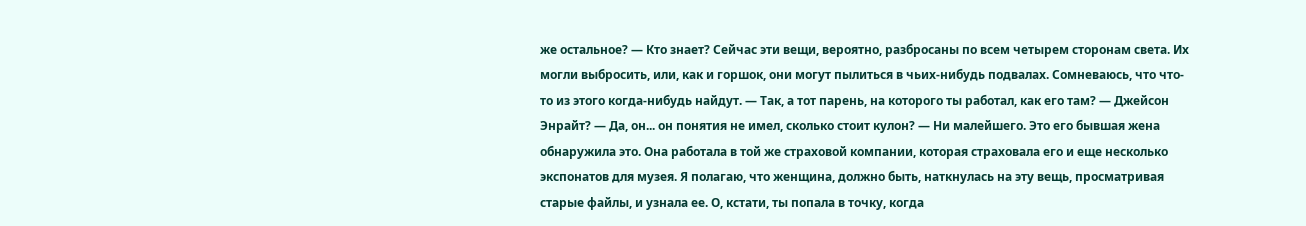же остальное? — Кто знает? Сейчас эти вещи, вероятно, разбросаны по всем четырем сторонам света. Их могли выбросить, или, как и горшок, они могут пылиться в чьих-нибудь подвалах. Сомневаюсь, что что-то из этого когда-нибудь найдут. — Так, а тот парень, на которого ты работал, как его там? — Джейсон Энрайт? — Да, он... он понятия не имел, сколько стоит кулон? — Ни малейшего. Это его бывшая жена обнаружила это. Она работала в той же страховой компании, которая страховала его и еще несколько экспонатов для музея. Я полагаю, что женщина, должно быть, наткнулась на эту вещь, просматривая старые файлы, и узнала ее. О, кстати, ты попала в точку, когда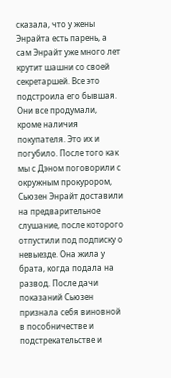сказала, что у жены Энрайта есть парень, а сам Энрайт уже много лет крутит шашни со своей секретаршей. Все это подстроила его бывшая. Они все продумали, кроме наличия покупателя. Это их и погубило. После того как мы с Дэном поговорили с окружным прокурором, Сьюзен Энрайт доставили на предварительное слушание, после которого отпустили под подписку о невыезде. Она жила у брата, когда подала на развод. После дачи показаний Сьюзен признала себя виновной в пособничестве и подстрекательстве и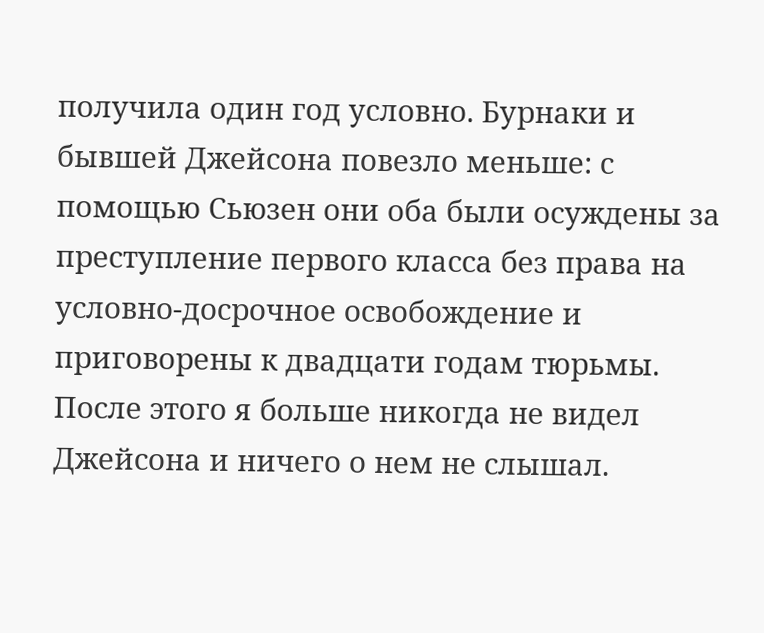получила один год условно. Бурнаки и бывшей Джейсона повезло меньше: с помощью Сьюзен они оба были осуждены за преступление первого класса без права на условно-досрочное освобождение и приговорены к двадцати годам тюрьмы. После этого я больше никогда не видел Джейсона и ничего о нем не слышал.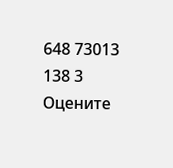648 73013 138 3 Оцените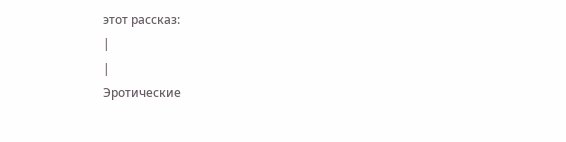этот рассказ:
|
|
Эротические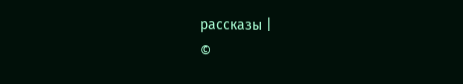рассказы |
©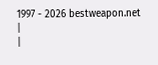1997 - 2026 bestweapon.net
|
|